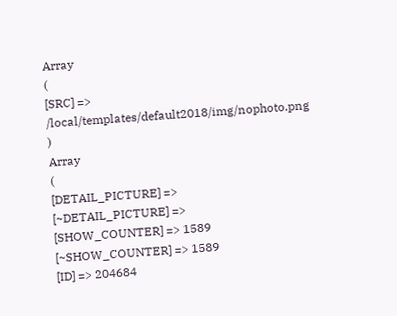Array
(
[SRC] => /local/templates/default2018/img/nophoto.png
)
Array
(
[DETAIL_PICTURE] =>
[~DETAIL_PICTURE] =>
[SHOW_COUNTER] => 1589
[~SHOW_COUNTER] => 1589
[ID] => 204684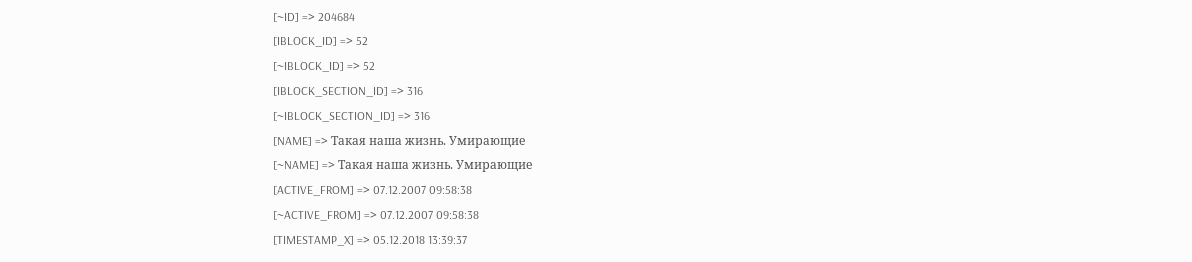[~ID] => 204684
[IBLOCK_ID] => 52
[~IBLOCK_ID] => 52
[IBLOCK_SECTION_ID] => 316
[~IBLOCK_SECTION_ID] => 316
[NAME] => Такая наша жизнь. Умирающие
[~NAME] => Такая наша жизнь. Умирающие
[ACTIVE_FROM] => 07.12.2007 09:58:38
[~ACTIVE_FROM] => 07.12.2007 09:58:38
[TIMESTAMP_X] => 05.12.2018 13:39:37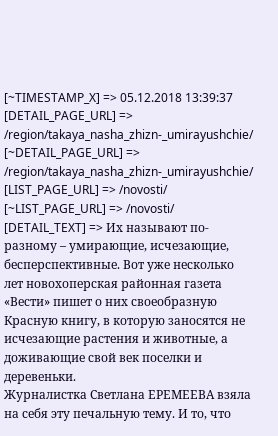[~TIMESTAMP_X] => 05.12.2018 13:39:37
[DETAIL_PAGE_URL] => /region/takaya_nasha_zhizn-_umirayushchie/
[~DETAIL_PAGE_URL] => /region/takaya_nasha_zhizn-_umirayushchie/
[LIST_PAGE_URL] => /novosti/
[~LIST_PAGE_URL] => /novosti/
[DETAIL_TEXT] => Их называют по-разному – умирающие, исчезающие, бесперспективные. Вот уже несколько лет новохоперская районная газета «Вести» пишет о них своеобразную Красную книгу, в которую заносятся не исчезающие растения и животные, а доживающие свой век поселки и деревеньки.
Журналистка Светлана ЕРЕМЕЕВА взяла на себя эту печальную тему. И то, что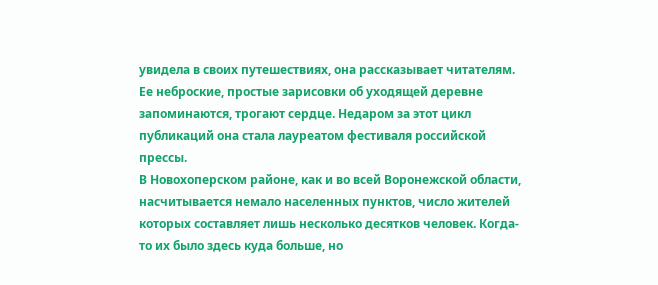увидела в своих путешествиях, она рассказывает читателям. Ее неброские, простые зарисовки об уходящей деревне запоминаются, трогают сердце. Недаром за этот цикл публикаций она стала лауреатом фестиваля российской прессы.
В Новохоперском районе, как и во всей Воронежской области, насчитывается немало населенных пунктов, число жителей которых составляет лишь несколько десятков человек. Когда-то их было здесь куда больше, но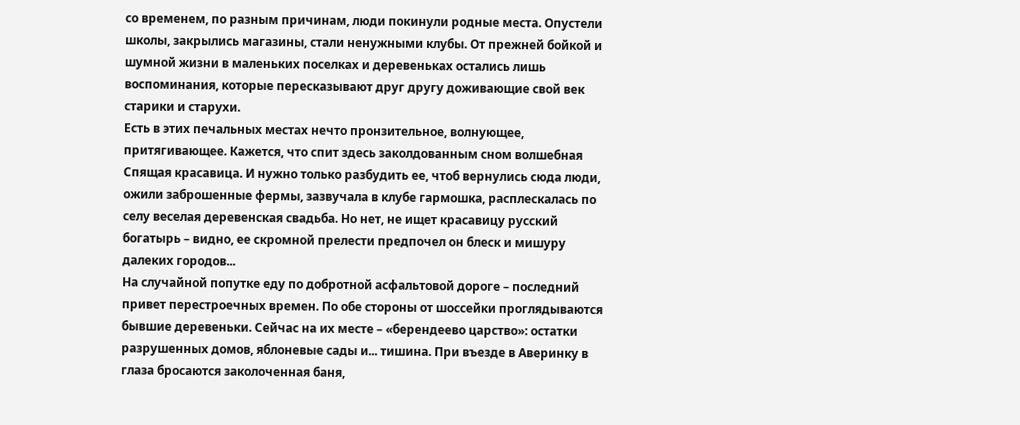со временем, по разным причинам, люди покинули родные места. Опустели школы, закрылись магазины, стали ненужными клубы. От прежней бойкой и шумной жизни в маленьких поселках и деревеньках остались лишь воспоминания, которые пересказывают друг другу доживающие свой век старики и старухи.
Есть в этих печальных местах нечто пронзительное, волнующее, притягивающее. Кажется, что спит здесь заколдованным сном волшебная Спящая красавица. И нужно только разбудить ее, чтоб вернулись сюда люди, ожили заброшенные фермы, зазвучала в клубе гармошка, расплескалась по селу веселая деревенская свадьба. Но нет, не ищет красавицу русский богатырь – видно, ее скромной прелести предпочел он блеск и мишуру далеких городов...
На случайной попутке еду по добротной асфальтовой дороге – последний привет перестроечных времен. По обе стороны от шоссейки проглядываются бывшие деревеньки. Сейчас на их месте – «берендеево царство»: остатки разрушенных домов, яблоневые сады и... тишина. При въезде в Аверинку в глаза бросаются заколоченная баня,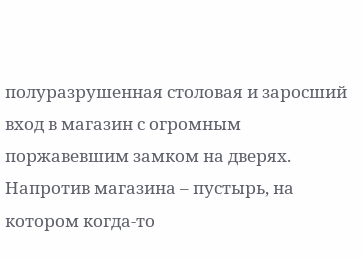полуразрушенная столовая и заросший вход в магазин с огромным поржавевшим замком на дверях. Напротив магазина – пустырь, на котором когда-то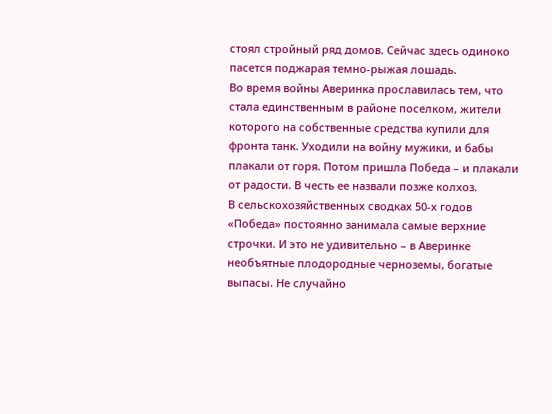стоял стройный ряд домов. Сейчас здесь одиноко пасется поджарая темно-рыжая лошадь.
Во время войны Аверинка прославилась тем, что стала единственным в районе поселком, жители которого на собственные средства купили для фронта танк. Уходили на войну мужики, и бабы плакали от горя. Потом пришла Победа – и плакали от радости. В честь ее назвали позже колхоз.
В сельскохозяйственных сводках 50-х годов «Победа» постоянно занимала самые верхние строчки. И это не удивительно – в Аверинке необъятные плодородные черноземы, богатые выпасы. Не случайно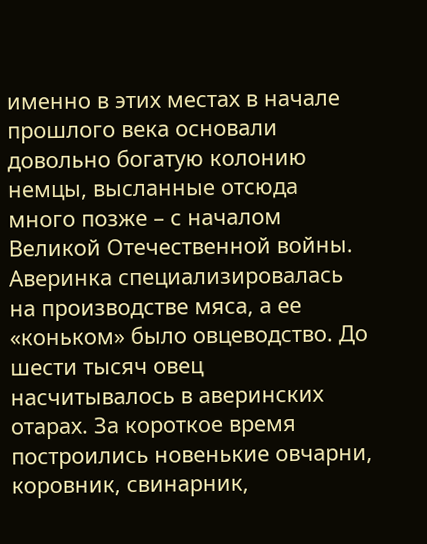именно в этих местах в начале прошлого века основали довольно богатую колонию немцы, высланные отсюда много позже – с началом Великой Отечественной войны. Аверинка специализировалась на производстве мяса, а ее «коньком» было овцеводство. До шести тысяч овец насчитывалось в аверинских отарах. За короткое время построились новенькие овчарни, коровник, свинарник,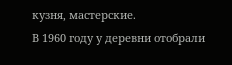кузня, мастерские.
В 1960 году у деревни отобрали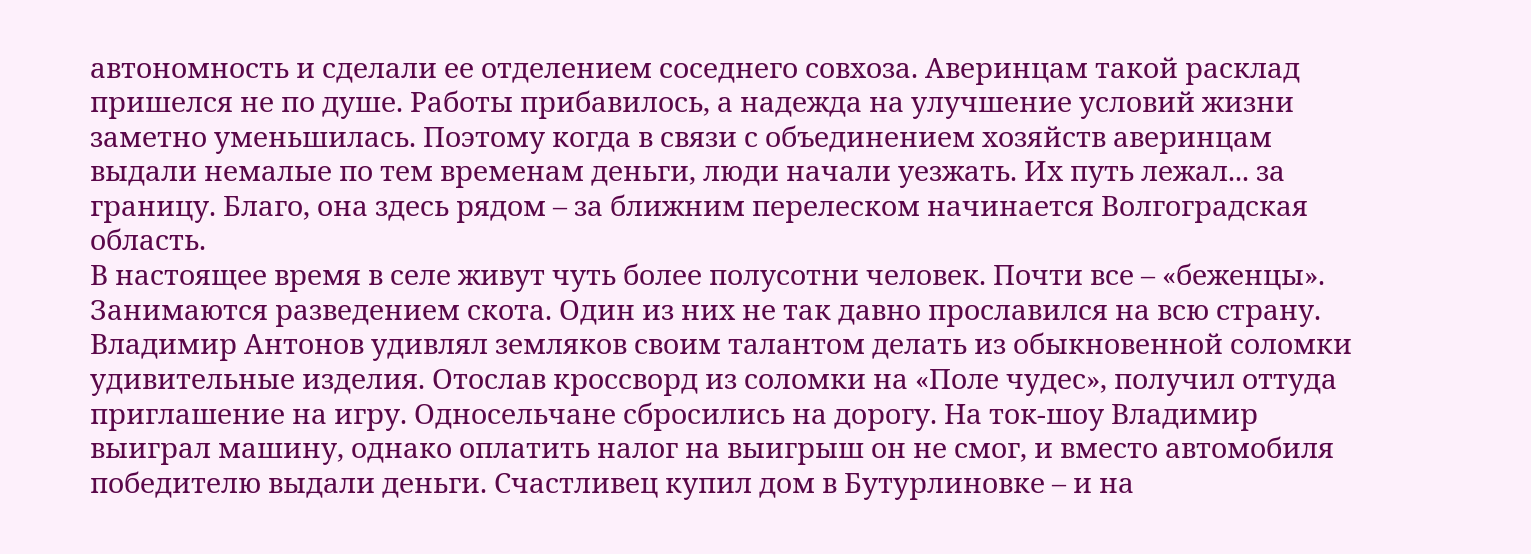автономность и сделали ее отделением соседнего совхоза. Аверинцам такой расклад пришелся не по душе. Работы прибавилось, а надежда на улучшение условий жизни заметно уменьшилась. Поэтому когда в связи с объединением хозяйств аверинцам выдали немалые по тем временам деньги, люди начали уезжать. Их путь лежал... за границу. Благо, она здесь рядом – за ближним перелеском начинается Волгоградская область.
В настоящее время в селе живут чуть более полусотни человек. Почти все – «беженцы». Занимаются разведением скота. Один из них не так давно прославился на всю страну. Владимир Антонов удивлял земляков своим талантом делать из обыкновенной соломки удивительные изделия. Отослав кроссворд из соломки на «Поле чудес», получил оттуда приглашение на игру. Односельчане сбросились на дорогу. На ток-шоу Владимир выиграл машину, однако оплатить налог на выигрыш он не смог, и вместо автомобиля победителю выдали деньги. Счастливец купил дом в Бутурлиновке – и на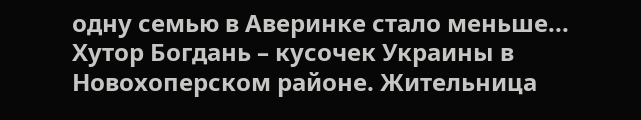одну семью в Аверинке стало меньше...
Хутор Богдань – кусочек Украины в Новохоперском районе. Жительница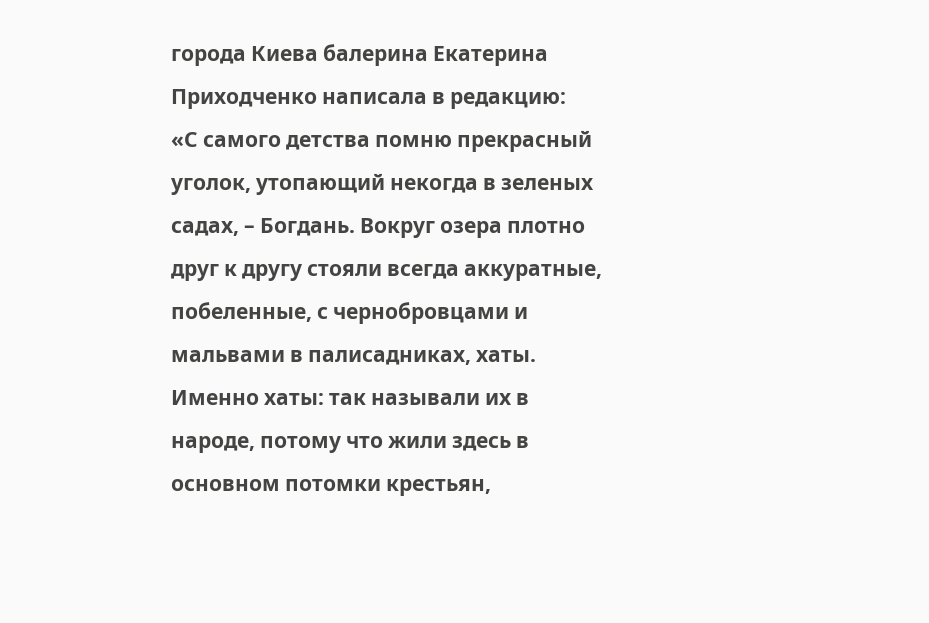города Киева балерина Екатерина Приходченко написала в редакцию:
«С самого детства помню прекрасный уголок, утопающий некогда в зеленых садах, – Богдань. Вокруг озера плотно друг к другу стояли всегда аккуратные, побеленные, с чернобровцами и мальвами в палисадниках, хаты. Именно хаты: так называли их в народе, потому что жили здесь в основном потомки крестьян,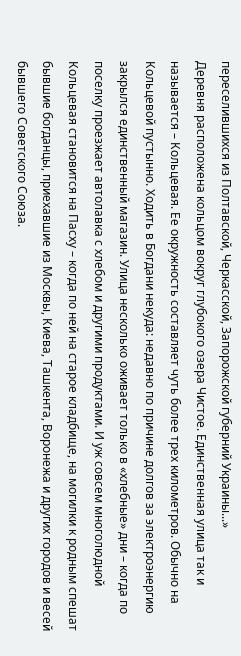переселившихся из Полтавской, Черкасской, Запорожской губерний Украины...»
Деревня расположена кольцом вокруг глубокого озера Чистое. Единственная улица так и называется – Кольцевая. Ее окружность составляет чуть более трех километров. Обычно на Кольцевой пустынно. Ходить в Богдани некуда: недавно по причине долгов за электроэнергию закрылся единственный магазин. Улица несколько оживает только в «хлебные» дни – когда по поселку проезжает автолавка с хлебом и другими продуктами. И уж совсем многолюдной Кольцевая становится на Пасху – когда по ней на старое кладбище, на могилки к родным спешат бывшие богданцы, приехавшие из Москвы, Киева, Ташкента, Воронежа и других городов и весей бывшего Советского Союза.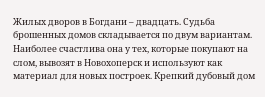Жилых дворов в Богдани – двадцать. Судьба брошенных домов складывается по двум вариантам.
Наиболее счастлива она у тех, которые покупают на слом, вывозят в Новохоперск и используют как материал для новых построек. Крепкий дубовый дом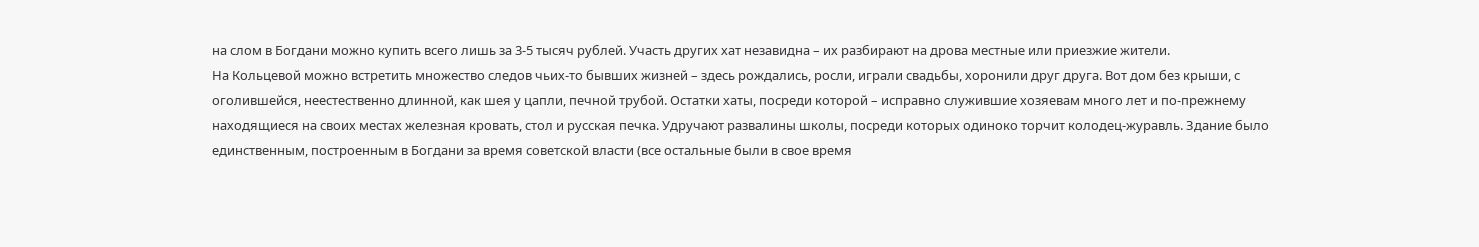на слом в Богдани можно купить всего лишь за 3-5 тысяч рублей. Участь других хат незавидна – их разбирают на дрова местные или приезжие жители.
На Кольцевой можно встретить множество следов чьих-то бывших жизней – здесь рождались, росли, играли свадьбы, хоронили друг друга. Вот дом без крыши, с оголившейся, неестественно длинной, как шея у цапли, печной трубой. Остатки хаты, посреди которой – исправно служившие хозяевам много лет и по-прежнему находящиеся на своих местах железная кровать, стол и русская печка. Удручают развалины школы, посреди которых одиноко торчит колодец-журавль. Здание было единственным, построенным в Богдани за время советской власти (все остальные были в свое время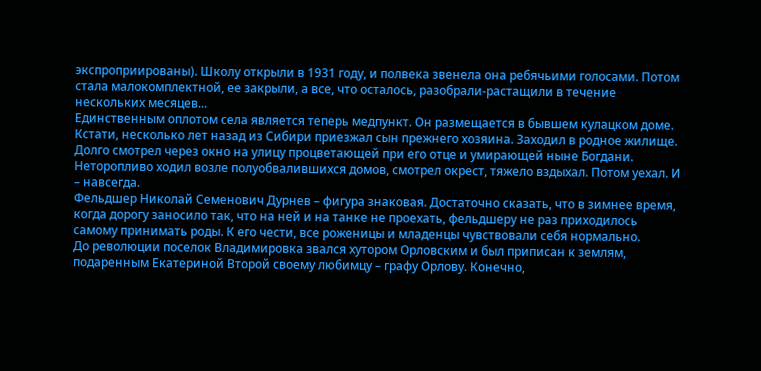экспроприированы). Школу открыли в 1931 году, и полвека звенела она ребячьими голосами. Потом стала малокомплектной, ее закрыли, а все, что осталось, разобрали-растащили в течение нескольких месяцев...
Единственным оплотом села является теперь медпункт. Он размещается в бывшем кулацком доме. Кстати, несколько лет назад из Сибири приезжал сын прежнего хозяина. Заходил в родное жилище. Долго смотрел через окно на улицу процветающей при его отце и умирающей ныне Богдани. Неторопливо ходил возле полуобвалившихся домов, смотрел окрест, тяжело вздыхал. Потом уехал. И – навсегда.
Фельдшер Николай Семенович Дурнев – фигура знаковая. Достаточно сказать, что в зимнее время, когда дорогу заносило так, что на ней и на танке не проехать, фельдшеру не раз приходилось самому принимать роды. К его чести, все роженицы и младенцы чувствовали себя нормально.
До революции поселок Владимировка звался хутором Орловским и был приписан к землям, подаренным Екатериной Второй своему любимцу – графу Орлову. Конечно,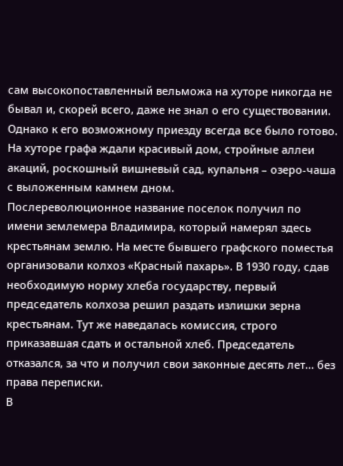сам высокопоставленный вельможа на хуторе никогда не бывал и, скорей всего, даже не знал о его существовании. Однако к его возможному приезду всегда все было готово. На хуторе графа ждали красивый дом, стройные аллеи акаций, роскошный вишневый сад, купальня – озеро-чаша с выложенным камнем дном.
Послереволюционное название поселок получил по имени землемера Владимира, который намерял здесь крестьянам землю. На месте бывшего графского поместья организовали колхоз «Красный пахарь». В 1930 году, сдав необходимую норму хлеба государству, первый председатель колхоза решил раздать излишки зерна крестьянам. Тут же наведалась комиссия, строго приказавшая сдать и остальной хлеб. Председатель отказался, за что и получил свои законные десять лет... без права переписки.
В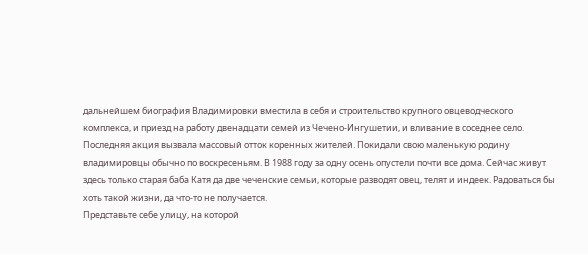дальнейшем биография Владимировки вместила в себя и строительство крупного овцеводческого комплекса, и приезд на работу двенадцати семей из Чечено-Ингушетии, и вливание в соседнее село. Последняя акция вызвала массовый отток коренных жителей. Покидали свою маленькую родину владимировцы обычно по воскресеньям. В 1988 году за одну осень опустели почти все дома. Сейчас живут здесь только старая баба Катя да две чеченские семьи, которые разводят овец, телят и индеек. Радоваться бы хоть такой жизни, да что-то не получается.
Представьте себе улицу, на которой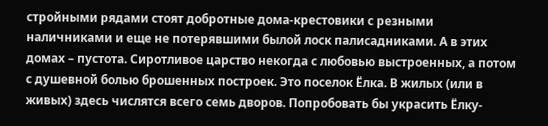стройными рядами стоят добротные дома-крестовики с резными наличниками и еще не потерявшими былой лоск палисадниками. А в этих домах – пустота. Сиротливое царство некогда с любовью выстроенных, а потом с душевной болью брошенных построек. Это поселок Ёлка. В жилых (или в живых) здесь числятся всего семь дворов. Попробовать бы украсить Ёлку-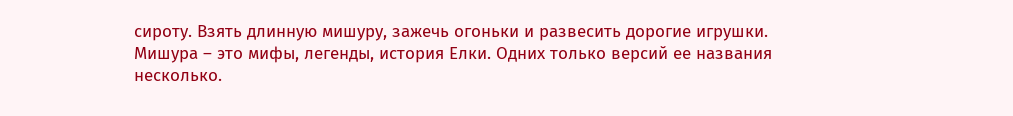сироту. Взять длинную мишуру, зажечь огоньки и развесить дорогие игрушки.
Мишура – это мифы, легенды, история Елки. Одних только версий ее названия несколько.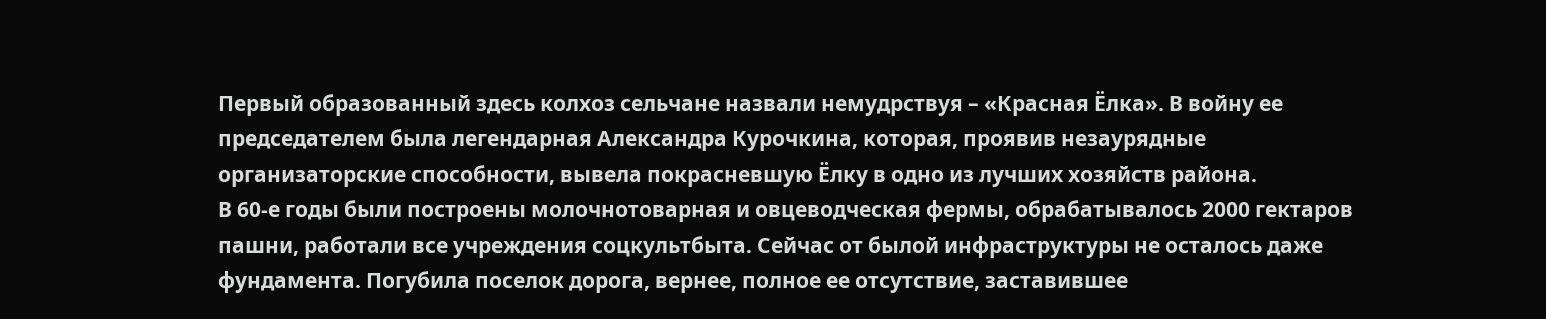Первый образованный здесь колхоз сельчане назвали немудрствуя – «Красная Ёлка». В войну ее председателем была легендарная Александра Курочкина, которая, проявив незаурядные организаторские способности, вывела покрасневшую Ёлку в одно из лучших хозяйств района.
В 60-е годы были построены молочнотоварная и овцеводческая фермы, обрабатывалось 2000 гектаров пашни, работали все учреждения соцкультбыта. Сейчас от былой инфраструктуры не осталось даже фундамента. Погубила поселок дорога, вернее, полное ее отсутствие, заставившее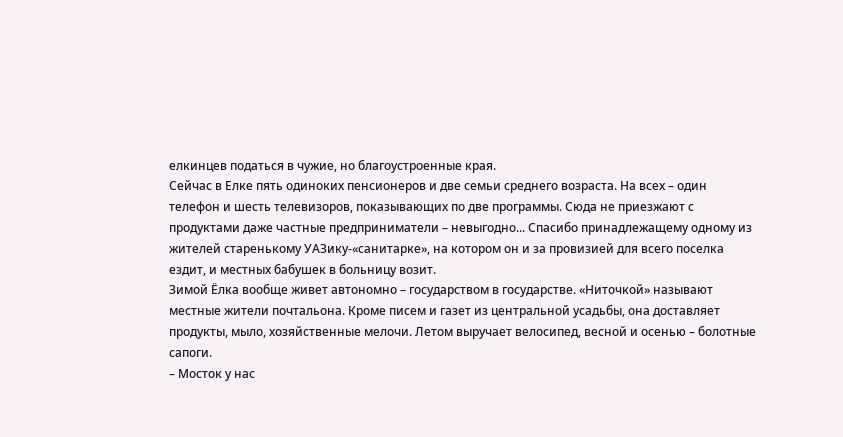елкинцев податься в чужие, но благоустроенные края.
Сейчас в Елке пять одиноких пенсионеров и две семьи среднего возраста. На всех – один телефон и шесть телевизоров, показывающих по две программы. Сюда не приезжают с продуктами даже частные предприниматели – невыгодно... Спасибо принадлежащему одному из жителей старенькому УАЗику-«санитарке», на котором он и за провизией для всего поселка ездит, и местных бабушек в больницу возит.
Зимой Ёлка вообще живет автономно – государством в государстве. «Ниточкой» называют местные жители почтальона. Кроме писем и газет из центральной усадьбы, она доставляет продукты, мыло, хозяйственные мелочи. Летом выручает велосипед, весной и осенью – болотные сапоги.
– Мосток у нас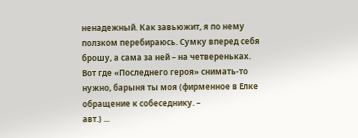ненадежный. Как завьюжит, я по нему ползком перебираюсь. Сумку вперед себя брошу, а сама за ней – на четвереньках. Вот где «Последнего героя» снимать-то нужно, барыня ты моя (фирменное в Елке обращение к собеседнику. –
авт.) ...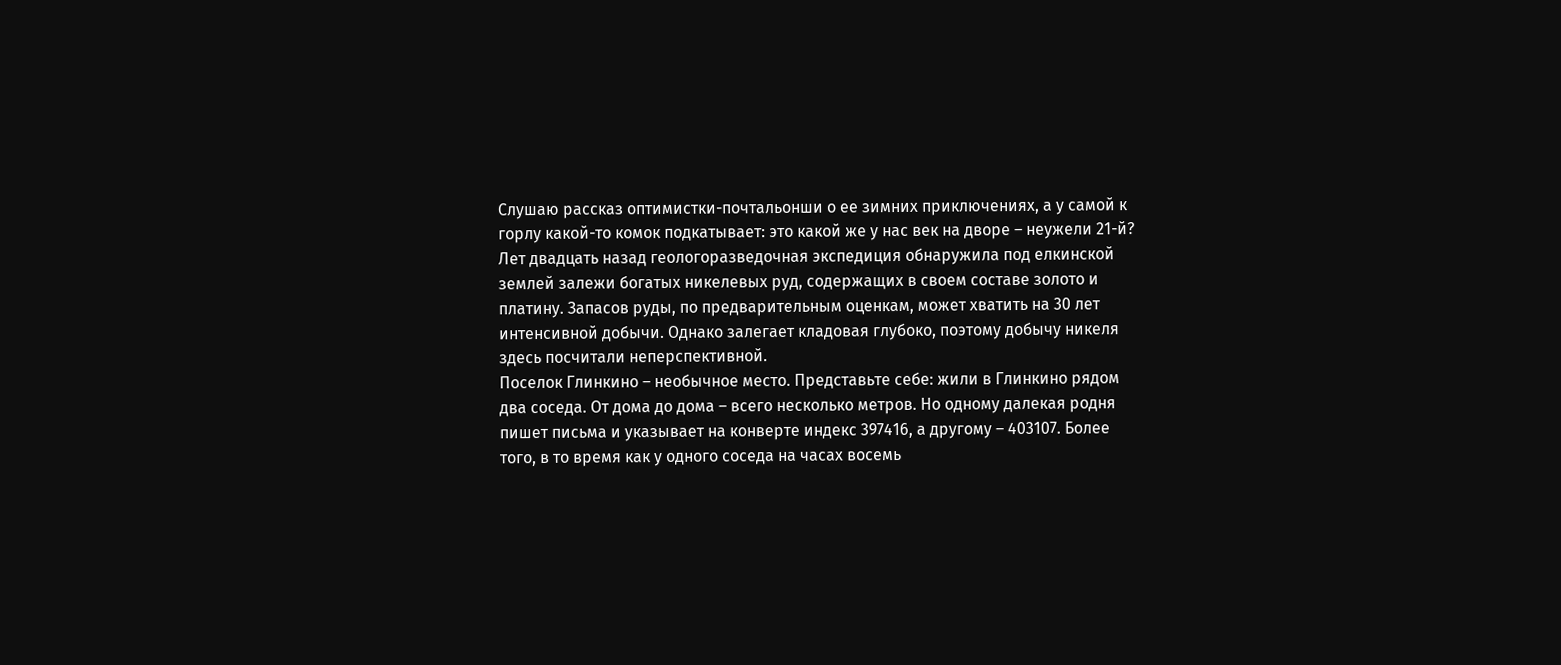Слушаю рассказ оптимистки-почтальонши о ее зимних приключениях, а у самой к горлу какой-то комок подкатывает: это какой же у нас век на дворе – неужели 21-й?
Лет двадцать назад геологоразведочная экспедиция обнаружила под елкинской землей залежи богатых никелевых руд, содержащих в своем составе золото и платину. Запасов руды, по предварительным оценкам, может хватить на 30 лет интенсивной добычи. Однако залегает кладовая глубоко, поэтому добычу никеля здесь посчитали неперспективной.
Поселок Глинкино – необычное место. Представьте себе: жили в Глинкино рядом два соседа. От дома до дома – всего несколько метров. Но одному далекая родня пишет письма и указывает на конверте индекс 397416, а другому – 403107. Более того, в то время как у одного соседа на часах восемь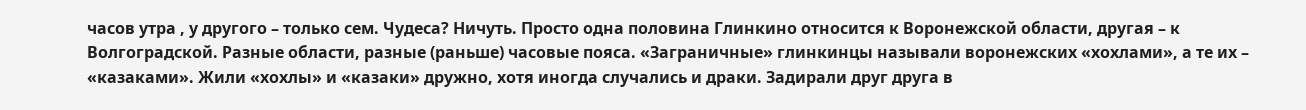часов утра , у другого – только сем. Чудеса? Ничуть. Просто одна половина Глинкино относится к Воронежской области, другая – к Волгоградской. Разные области, разные (раньше) часовые пояса. «Заграничные» глинкинцы называли воронежских «хохлами», а те их – «казаками». Жили «хохлы» и «казаки» дружно, хотя иногда случались и драки. Задирали друг друга в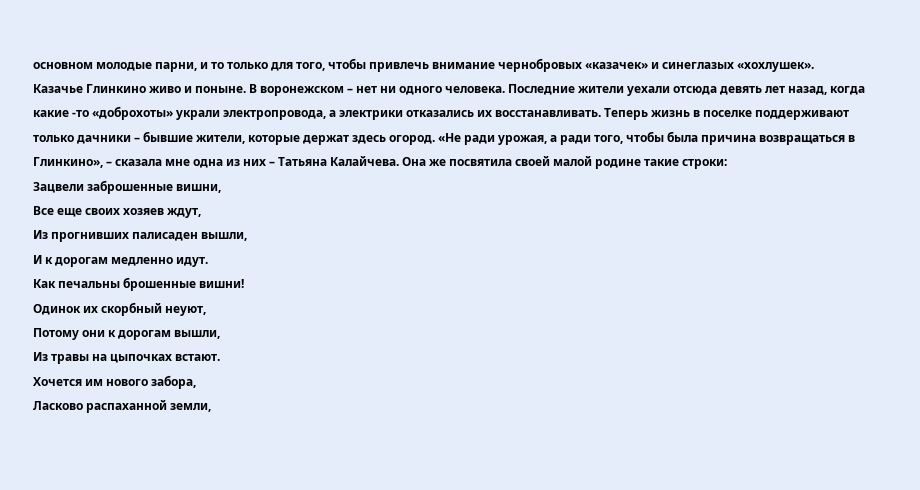основном молодые парни, и то только для того, чтобы привлечь внимание чернобровых «казачек» и синеглазых «хохлушек».
Казачье Глинкино живо и поныне. В воронежском – нет ни одного человека. Последние жители уехали отсюда девять лет назад, когда какие -то «доброхоты» украли электропровода, а электрики отказались их восстанавливать. Теперь жизнь в поселке поддерживают только дачники – бывшие жители, которые держат здесь огород. «Не ради урожая, а ради того, чтобы была причина возвращаться в Глинкино», – сказала мне одна из них – Татьяна Калайчева. Она же посвятила своей малой родине такие строки:
Зацвели заброшенные вишни,
Все еще своих хозяев ждут,
Из прогнивших палисаден вышли,
И к дорогам медленно идут.
Как печальны брошенные вишни!
Одинок их скорбный неуют,
Потому они к дорогам вышли,
Из травы на цыпочках встают.
Хочется им нового забора,
Ласково распаханной земли,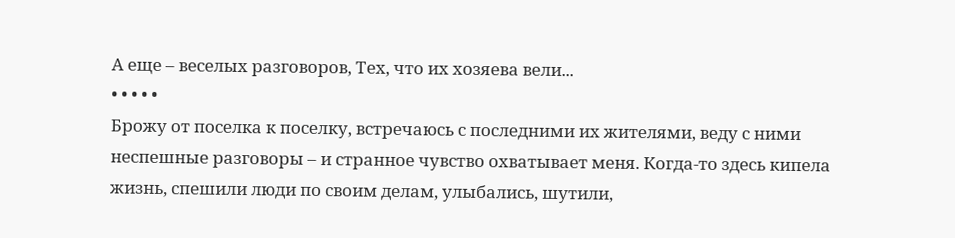А еще – веселых разговоров, Тех, что их хозяева вели...
• • • • •
Брожу от поселка к поселку, встречаюсь с последними их жителями, веду с ними неспешные разговоры – и странное чувство охватывает меня. Когда-то здесь кипела жизнь, спешили люди по своим делам, улыбались, шутили,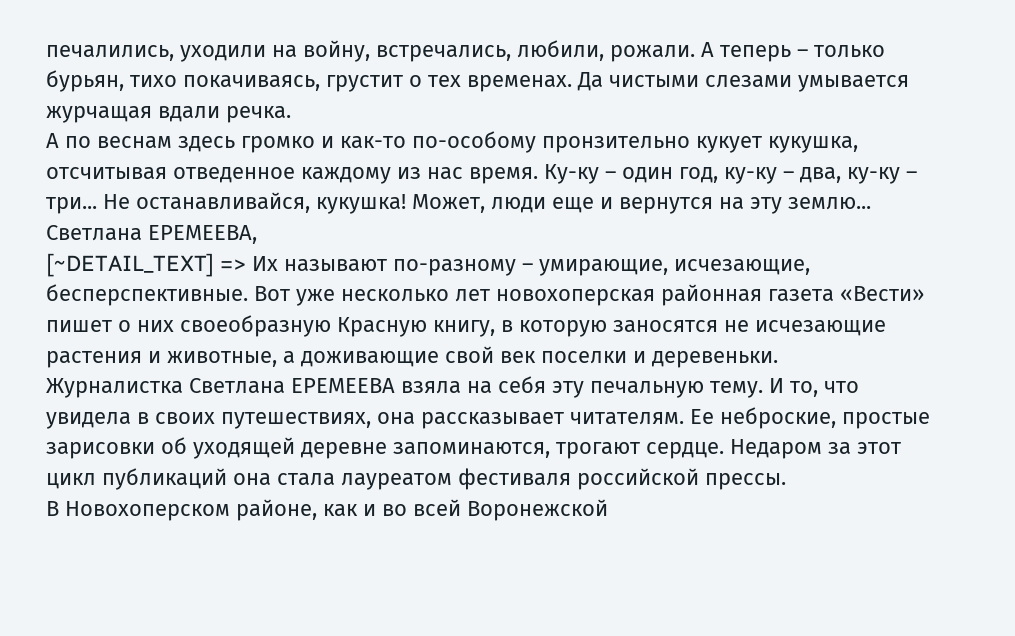печалились, уходили на войну, встречались, любили, рожали. А теперь – только бурьян, тихо покачиваясь, грустит о тех временах. Да чистыми слезами умывается журчащая вдали речка.
А по веснам здесь громко и как-то по-особому пронзительно кукует кукушка, отсчитывая отведенное каждому из нас время. Ку-ку – один год, ку-ку – два, ку-ку – три... Не останавливайся, кукушка! Может, люди еще и вернутся на эту землю...
Светлана ЕРЕМЕЕВА,
[~DETAIL_TEXT] => Их называют по-разному – умирающие, исчезающие, бесперспективные. Вот уже несколько лет новохоперская районная газета «Вести» пишет о них своеобразную Красную книгу, в которую заносятся не исчезающие растения и животные, а доживающие свой век поселки и деревеньки.
Журналистка Светлана ЕРЕМЕЕВА взяла на себя эту печальную тему. И то, что увидела в своих путешествиях, она рассказывает читателям. Ее неброские, простые зарисовки об уходящей деревне запоминаются, трогают сердце. Недаром за этот цикл публикаций она стала лауреатом фестиваля российской прессы.
В Новохоперском районе, как и во всей Воронежской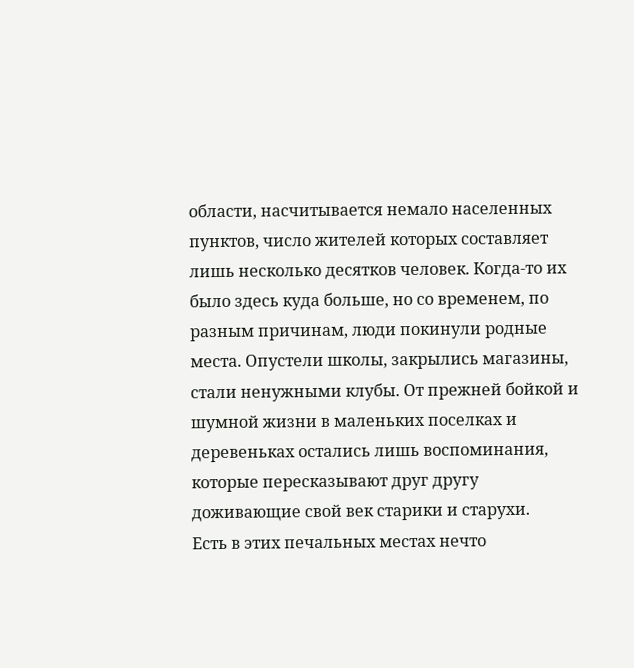области, насчитывается немало населенных пунктов, число жителей которых составляет лишь несколько десятков человек. Когда-то их было здесь куда больше, но со временем, по разным причинам, люди покинули родные места. Опустели школы, закрылись магазины, стали ненужными клубы. От прежней бойкой и шумной жизни в маленьких поселках и деревеньках остались лишь воспоминания, которые пересказывают друг другу доживающие свой век старики и старухи.
Есть в этих печальных местах нечто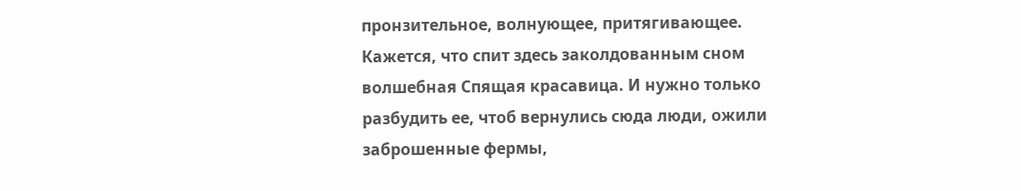пронзительное, волнующее, притягивающее. Кажется, что спит здесь заколдованным сном волшебная Спящая красавица. И нужно только разбудить ее, чтоб вернулись сюда люди, ожили заброшенные фермы,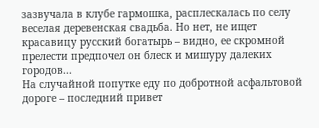зазвучала в клубе гармошка, расплескалась по селу веселая деревенская свадьба. Но нет, не ищет красавицу русский богатырь – видно, ее скромной прелести предпочел он блеск и мишуру далеких городов...
На случайной попутке еду по добротной асфальтовой дороге – последний привет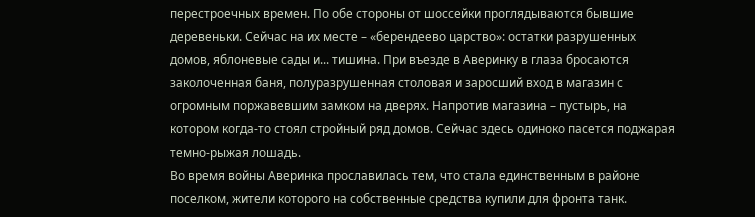перестроечных времен. По обе стороны от шоссейки проглядываются бывшие деревеньки. Сейчас на их месте – «берендеево царство»: остатки разрушенных домов, яблоневые сады и... тишина. При въезде в Аверинку в глаза бросаются заколоченная баня, полуразрушенная столовая и заросший вход в магазин с огромным поржавевшим замком на дверях. Напротив магазина – пустырь, на котором когда-то стоял стройный ряд домов. Сейчас здесь одиноко пасется поджарая темно-рыжая лошадь.
Во время войны Аверинка прославилась тем, что стала единственным в районе поселком, жители которого на собственные средства купили для фронта танк.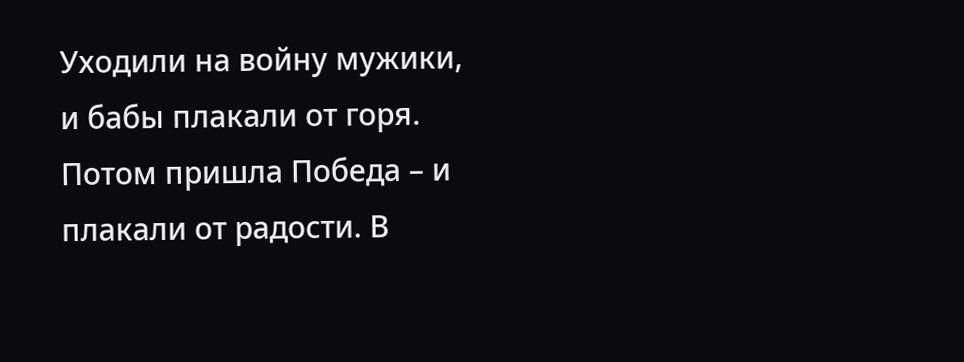Уходили на войну мужики, и бабы плакали от горя. Потом пришла Победа – и плакали от радости. В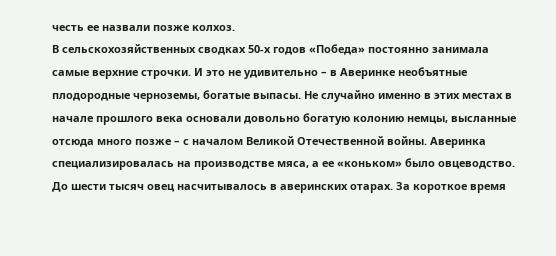честь ее назвали позже колхоз.
В сельскохозяйственных сводках 50-х годов «Победа» постоянно занимала самые верхние строчки. И это не удивительно – в Аверинке необъятные плодородные черноземы, богатые выпасы. Не случайно именно в этих местах в начале прошлого века основали довольно богатую колонию немцы, высланные отсюда много позже – с началом Великой Отечественной войны. Аверинка специализировалась на производстве мяса, а ее «коньком» было овцеводство. До шести тысяч овец насчитывалось в аверинских отарах. За короткое время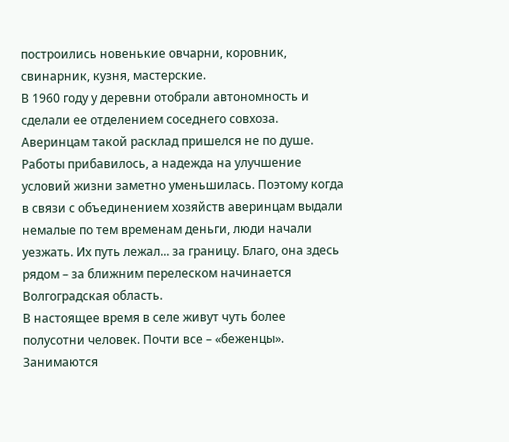построились новенькие овчарни, коровник, свинарник, кузня, мастерские.
В 1960 году у деревни отобрали автономность и сделали ее отделением соседнего совхоза. Аверинцам такой расклад пришелся не по душе. Работы прибавилось, а надежда на улучшение условий жизни заметно уменьшилась. Поэтому когда в связи с объединением хозяйств аверинцам выдали немалые по тем временам деньги, люди начали уезжать. Их путь лежал... за границу. Благо, она здесь рядом – за ближним перелеском начинается Волгоградская область.
В настоящее время в селе живут чуть более полусотни человек. Почти все – «беженцы». Занимаются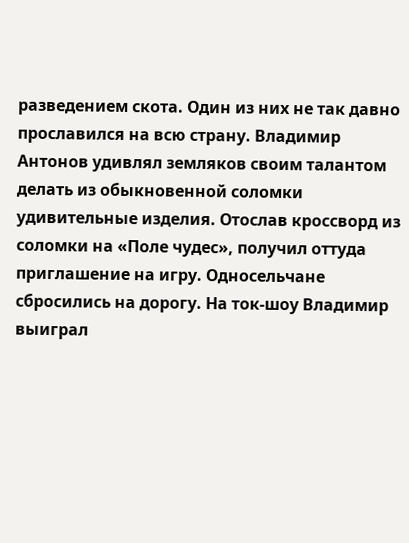разведением скота. Один из них не так давно прославился на всю страну. Владимир Антонов удивлял земляков своим талантом делать из обыкновенной соломки удивительные изделия. Отослав кроссворд из соломки на «Поле чудес», получил оттуда приглашение на игру. Односельчане сбросились на дорогу. На ток-шоу Владимир выиграл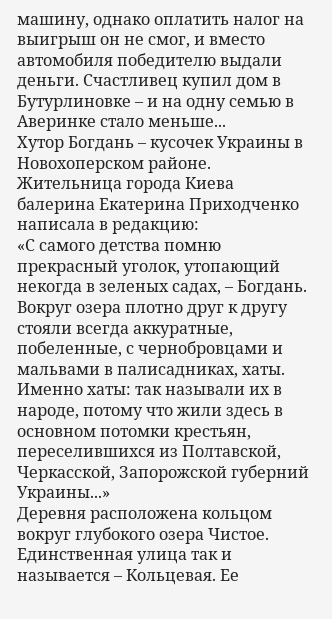машину, однако оплатить налог на выигрыш он не смог, и вместо автомобиля победителю выдали деньги. Счастливец купил дом в Бутурлиновке – и на одну семью в Аверинке стало меньше...
Хутор Богдань – кусочек Украины в Новохоперском районе. Жительница города Киева балерина Екатерина Приходченко написала в редакцию:
«С самого детства помню прекрасный уголок, утопающий некогда в зеленых садах, – Богдань. Вокруг озера плотно друг к другу стояли всегда аккуратные, побеленные, с чернобровцами и мальвами в палисадниках, хаты. Именно хаты: так называли их в народе, потому что жили здесь в основном потомки крестьян, переселившихся из Полтавской, Черкасской, Запорожской губерний Украины...»
Деревня расположена кольцом вокруг глубокого озера Чистое. Единственная улица так и называется – Кольцевая. Ее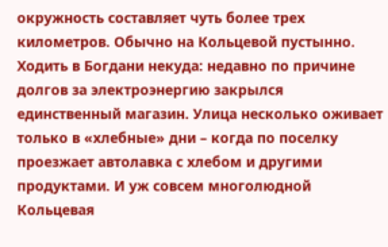окружность составляет чуть более трех километров. Обычно на Кольцевой пустынно. Ходить в Богдани некуда: недавно по причине долгов за электроэнергию закрылся единственный магазин. Улица несколько оживает только в «хлебные» дни – когда по поселку проезжает автолавка с хлебом и другими продуктами. И уж совсем многолюдной Кольцевая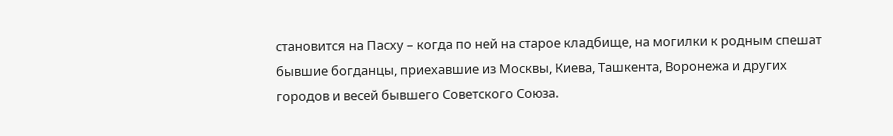становится на Пасху – когда по ней на старое кладбище, на могилки к родным спешат бывшие богданцы, приехавшие из Москвы, Киева, Ташкента, Воронежа и других городов и весей бывшего Советского Союза.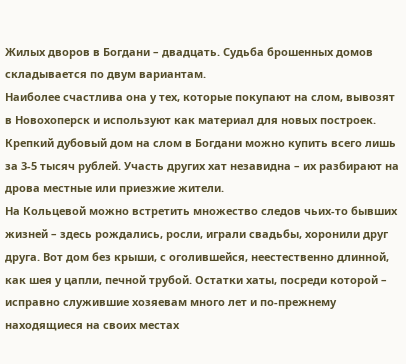Жилых дворов в Богдани – двадцать. Судьба брошенных домов складывается по двум вариантам.
Наиболее счастлива она у тех, которые покупают на слом, вывозят в Новохоперск и используют как материал для новых построек. Крепкий дубовый дом на слом в Богдани можно купить всего лишь за 3-5 тысяч рублей. Участь других хат незавидна – их разбирают на дрова местные или приезжие жители.
На Кольцевой можно встретить множество следов чьих-то бывших жизней – здесь рождались, росли, играли свадьбы, хоронили друг друга. Вот дом без крыши, с оголившейся, неестественно длинной, как шея у цапли, печной трубой. Остатки хаты, посреди которой – исправно служившие хозяевам много лет и по-прежнему находящиеся на своих местах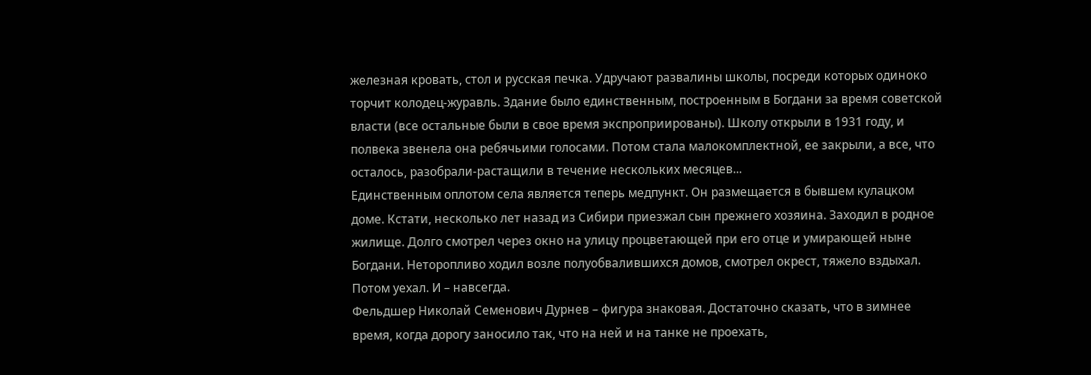железная кровать, стол и русская печка. Удручают развалины школы, посреди которых одиноко торчит колодец-журавль. Здание было единственным, построенным в Богдани за время советской власти (все остальные были в свое время экспроприированы). Школу открыли в 1931 году, и полвека звенела она ребячьими голосами. Потом стала малокомплектной, ее закрыли, а все, что осталось, разобрали-растащили в течение нескольких месяцев...
Единственным оплотом села является теперь медпункт. Он размещается в бывшем кулацком доме. Кстати, несколько лет назад из Сибири приезжал сын прежнего хозяина. Заходил в родное жилище. Долго смотрел через окно на улицу процветающей при его отце и умирающей ныне Богдани. Неторопливо ходил возле полуобвалившихся домов, смотрел окрест, тяжело вздыхал. Потом уехал. И – навсегда.
Фельдшер Николай Семенович Дурнев – фигура знаковая. Достаточно сказать, что в зимнее время, когда дорогу заносило так, что на ней и на танке не проехать,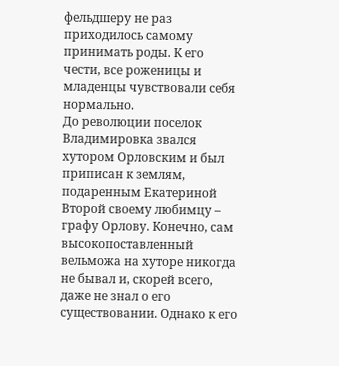фельдшеру не раз приходилось самому принимать роды. К его чести, все роженицы и младенцы чувствовали себя нормально.
До революции поселок Владимировка звался хутором Орловским и был приписан к землям, подаренным Екатериной Второй своему любимцу – графу Орлову. Конечно, сам высокопоставленный вельможа на хуторе никогда не бывал и, скорей всего, даже не знал о его существовании. Однако к его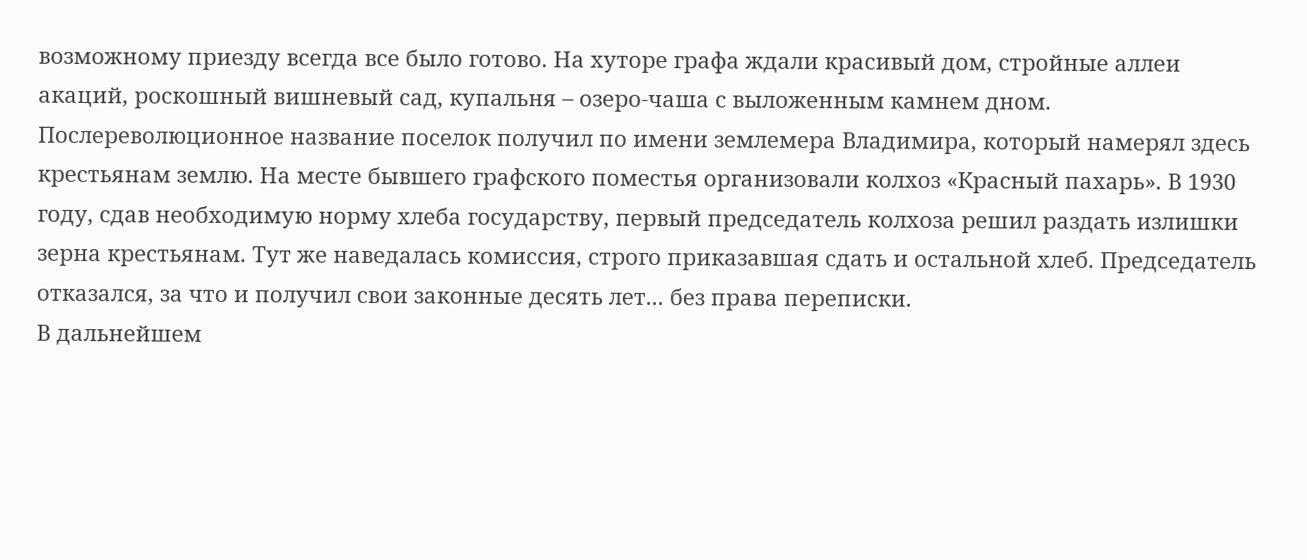возможному приезду всегда все было готово. На хуторе графа ждали красивый дом, стройные аллеи акаций, роскошный вишневый сад, купальня – озеро-чаша с выложенным камнем дном.
Послереволюционное название поселок получил по имени землемера Владимира, который намерял здесь крестьянам землю. На месте бывшего графского поместья организовали колхоз «Красный пахарь». В 1930 году, сдав необходимую норму хлеба государству, первый председатель колхоза решил раздать излишки зерна крестьянам. Тут же наведалась комиссия, строго приказавшая сдать и остальной хлеб. Председатель отказался, за что и получил свои законные десять лет... без права переписки.
В дальнейшем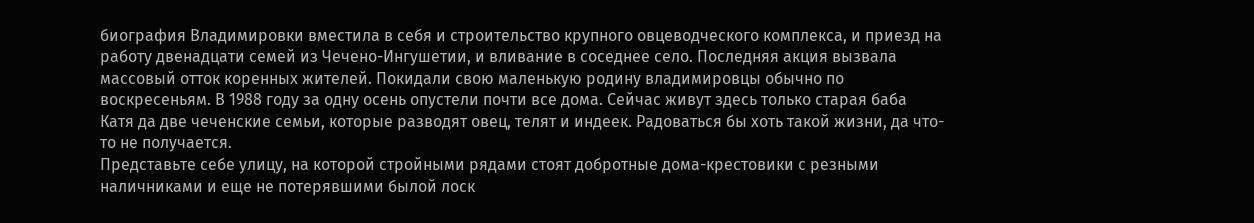биография Владимировки вместила в себя и строительство крупного овцеводческого комплекса, и приезд на работу двенадцати семей из Чечено-Ингушетии, и вливание в соседнее село. Последняя акция вызвала массовый отток коренных жителей. Покидали свою маленькую родину владимировцы обычно по воскресеньям. В 1988 году за одну осень опустели почти все дома. Сейчас живут здесь только старая баба Катя да две чеченские семьи, которые разводят овец, телят и индеек. Радоваться бы хоть такой жизни, да что-то не получается.
Представьте себе улицу, на которой стройными рядами стоят добротные дома-крестовики с резными наличниками и еще не потерявшими былой лоск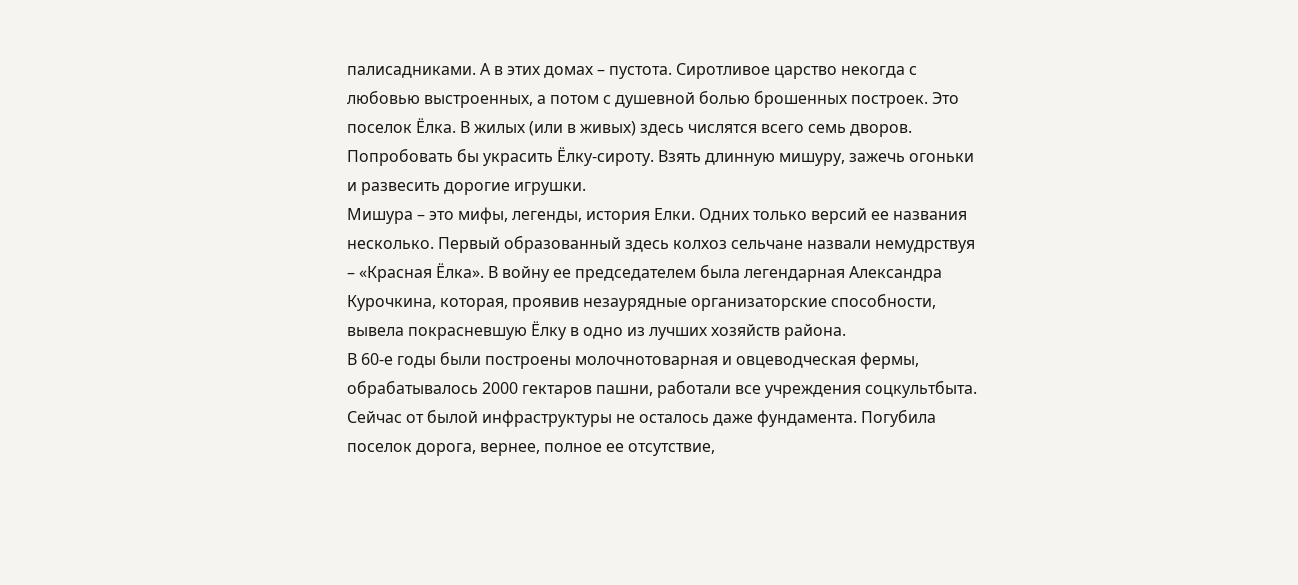палисадниками. А в этих домах – пустота. Сиротливое царство некогда с любовью выстроенных, а потом с душевной болью брошенных построек. Это поселок Ёлка. В жилых (или в живых) здесь числятся всего семь дворов. Попробовать бы украсить Ёлку-сироту. Взять длинную мишуру, зажечь огоньки и развесить дорогие игрушки.
Мишура – это мифы, легенды, история Елки. Одних только версий ее названия несколько. Первый образованный здесь колхоз сельчане назвали немудрствуя – «Красная Ёлка». В войну ее председателем была легендарная Александра Курочкина, которая, проявив незаурядные организаторские способности, вывела покрасневшую Ёлку в одно из лучших хозяйств района.
В 60-е годы были построены молочнотоварная и овцеводческая фермы, обрабатывалось 2000 гектаров пашни, работали все учреждения соцкультбыта. Сейчас от былой инфраструктуры не осталось даже фундамента. Погубила поселок дорога, вернее, полное ее отсутствие,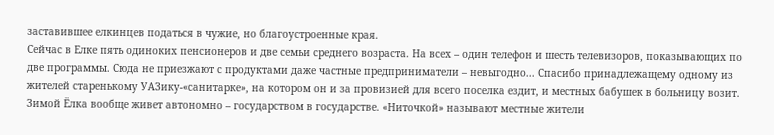заставившее елкинцев податься в чужие, но благоустроенные края.
Сейчас в Елке пять одиноких пенсионеров и две семьи среднего возраста. На всех – один телефон и шесть телевизоров, показывающих по две программы. Сюда не приезжают с продуктами даже частные предприниматели – невыгодно... Спасибо принадлежащему одному из жителей старенькому УАЗику-«санитарке», на котором он и за провизией для всего поселка ездит, и местных бабушек в больницу возит.
Зимой Ёлка вообще живет автономно – государством в государстве. «Ниточкой» называют местные жители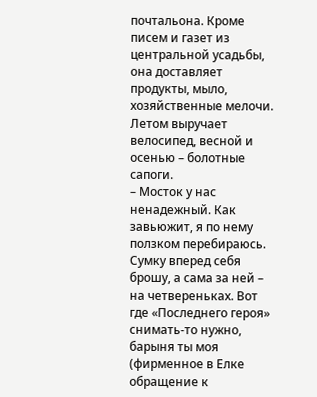почтальона. Кроме писем и газет из центральной усадьбы, она доставляет продукты, мыло, хозяйственные мелочи. Летом выручает велосипед, весной и осенью – болотные сапоги.
– Мосток у нас ненадежный. Как завьюжит, я по нему ползком перебираюсь. Сумку вперед себя брошу, а сама за ней – на четвереньках. Вот где «Последнего героя» снимать-то нужно, барыня ты моя (фирменное в Елке обращение к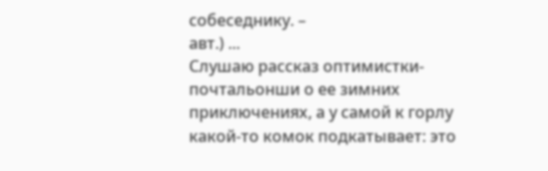собеседнику. –
авт.) ...
Слушаю рассказ оптимистки-почтальонши о ее зимних приключениях, а у самой к горлу какой-то комок подкатывает: это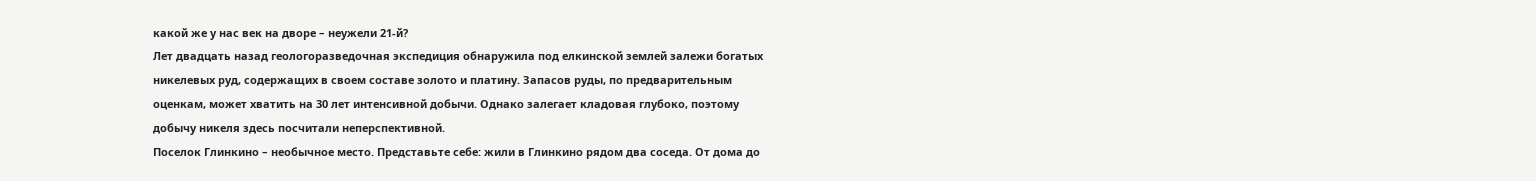какой же у нас век на дворе – неужели 21-й?
Лет двадцать назад геологоразведочная экспедиция обнаружила под елкинской землей залежи богатых никелевых руд, содержащих в своем составе золото и платину. Запасов руды, по предварительным оценкам, может хватить на 30 лет интенсивной добычи. Однако залегает кладовая глубоко, поэтому добычу никеля здесь посчитали неперспективной.
Поселок Глинкино – необычное место. Представьте себе: жили в Глинкино рядом два соседа. От дома до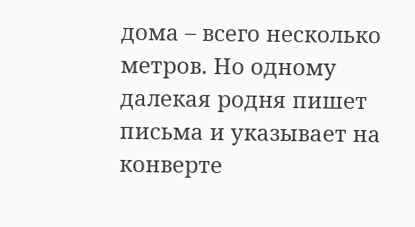дома – всего несколько метров. Но одному далекая родня пишет письма и указывает на конверте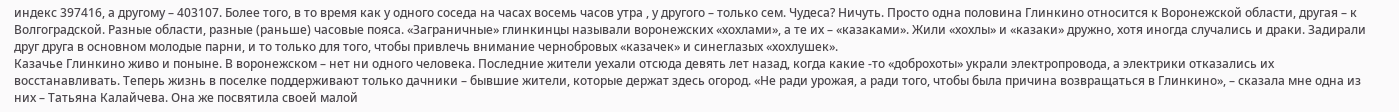индекс 397416, а другому – 403107. Более того, в то время как у одного соседа на часах восемь часов утра , у другого – только сем. Чудеса? Ничуть. Просто одна половина Глинкино относится к Воронежской области, другая – к Волгоградской. Разные области, разные (раньше) часовые пояса. «Заграничные» глинкинцы называли воронежских «хохлами», а те их – «казаками». Жили «хохлы» и «казаки» дружно, хотя иногда случались и драки. Задирали друг друга в основном молодые парни, и то только для того, чтобы привлечь внимание чернобровых «казачек» и синеглазых «хохлушек».
Казачье Глинкино живо и поныне. В воронежском – нет ни одного человека. Последние жители уехали отсюда девять лет назад, когда какие -то «доброхоты» украли электропровода, а электрики отказались их восстанавливать. Теперь жизнь в поселке поддерживают только дачники – бывшие жители, которые держат здесь огород. «Не ради урожая, а ради того, чтобы была причина возвращаться в Глинкино», – сказала мне одна из них – Татьяна Калайчева. Она же посвятила своей малой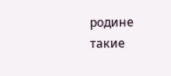родине такие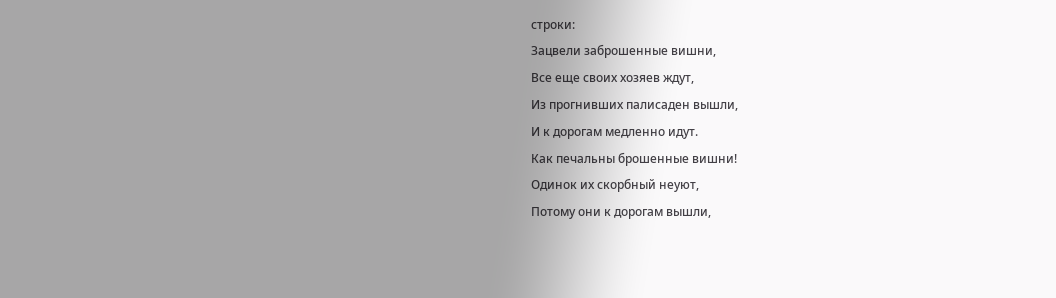строки:
Зацвели заброшенные вишни,
Все еще своих хозяев ждут,
Из прогнивших палисаден вышли,
И к дорогам медленно идут.
Как печальны брошенные вишни!
Одинок их скорбный неуют,
Потому они к дорогам вышли,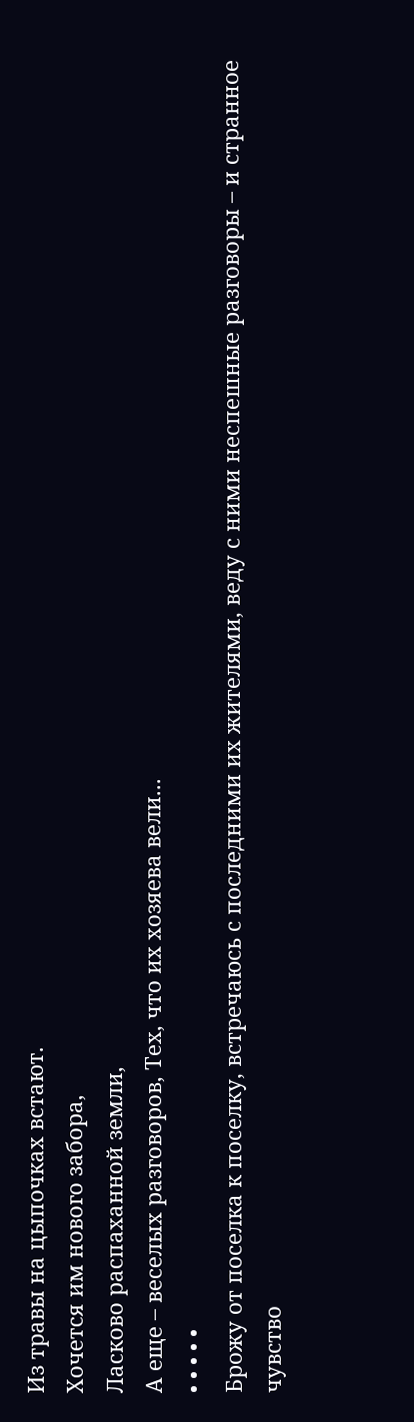Из травы на цыпочках встают.
Хочется им нового забора,
Ласково распаханной земли,
А еще – веселых разговоров, Тех, что их хозяева вели...
• • • • •
Брожу от поселка к поселку, встречаюсь с последними их жителями, веду с ними неспешные разговоры – и странное чувство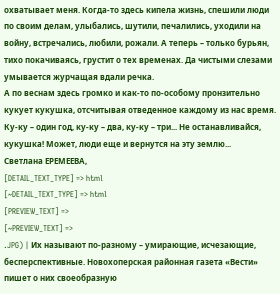охватывает меня. Когда-то здесь кипела жизнь, спешили люди по своим делам, улыбались, шутили, печалились, уходили на войну, встречались, любили, рожали. А теперь – только бурьян, тихо покачиваясь, грустит о тех временах. Да чистыми слезами умывается журчащая вдали речка.
А по веснам здесь громко и как-то по-особому пронзительно кукует кукушка, отсчитывая отведенное каждому из нас время. Ку-ку – один год, ку-ку – два, ку-ку – три... Не останавливайся, кукушка! Может, люди еще и вернутся на эту землю...
Светлана ЕРЕМЕЕВА,
[DETAIL_TEXT_TYPE] => html
[~DETAIL_TEXT_TYPE] => html
[PREVIEW_TEXT] =>
[~PREVIEW_TEXT] =>
.JPG) | Их называют по-разному – умирающие, исчезающие, бесперспективные. Новохоперская районная газета «Вести» пишет о них своеобразную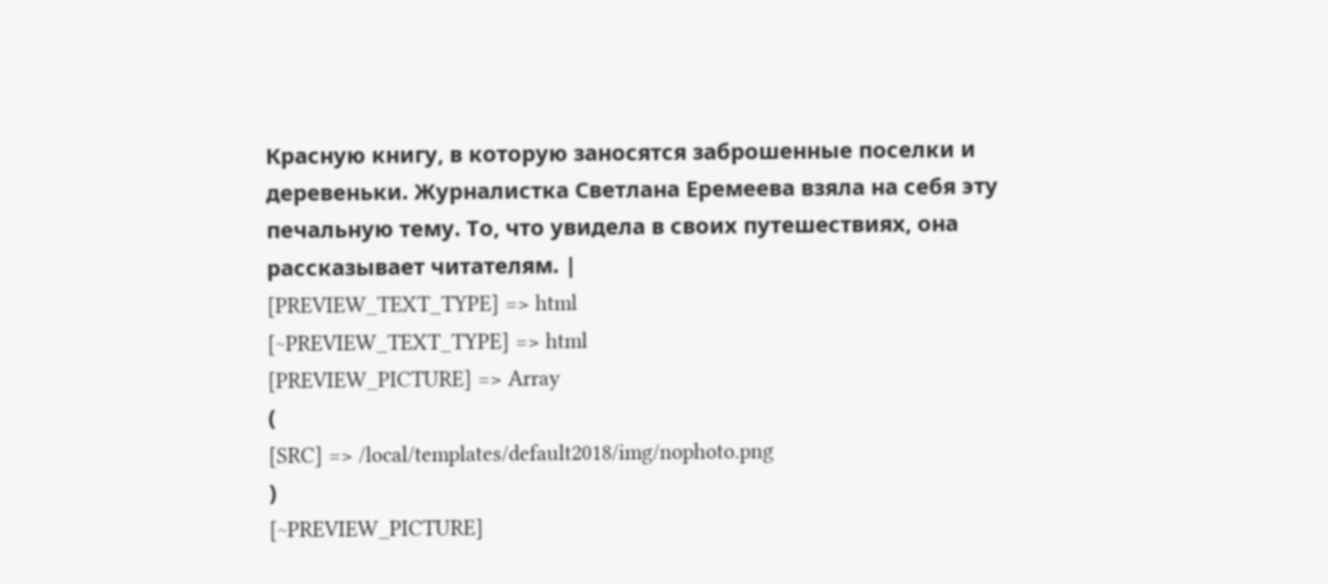Красную книгу, в которую заносятся заброшенные поселки и деревеньки. Журналистка Светлана Еремеева взяла на себя эту печальную тему. То, что увидела в своих путешествиях, она рассказывает читателям. |
[PREVIEW_TEXT_TYPE] => html
[~PREVIEW_TEXT_TYPE] => html
[PREVIEW_PICTURE] => Array
(
[SRC] => /local/templates/default2018/img/nophoto.png
)
[~PREVIEW_PICTURE]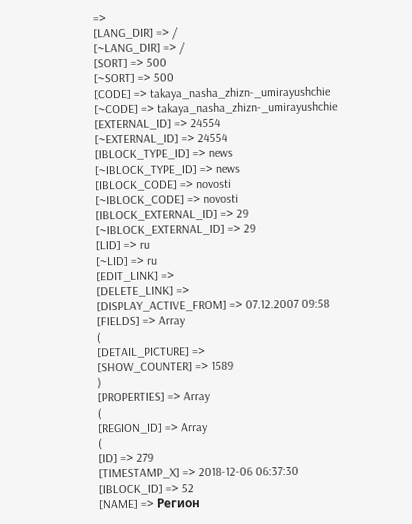=>
[LANG_DIR] => /
[~LANG_DIR] => /
[SORT] => 500
[~SORT] => 500
[CODE] => takaya_nasha_zhizn-_umirayushchie
[~CODE] => takaya_nasha_zhizn-_umirayushchie
[EXTERNAL_ID] => 24554
[~EXTERNAL_ID] => 24554
[IBLOCK_TYPE_ID] => news
[~IBLOCK_TYPE_ID] => news
[IBLOCK_CODE] => novosti
[~IBLOCK_CODE] => novosti
[IBLOCK_EXTERNAL_ID] => 29
[~IBLOCK_EXTERNAL_ID] => 29
[LID] => ru
[~LID] => ru
[EDIT_LINK] =>
[DELETE_LINK] =>
[DISPLAY_ACTIVE_FROM] => 07.12.2007 09:58
[FIELDS] => Array
(
[DETAIL_PICTURE] =>
[SHOW_COUNTER] => 1589
)
[PROPERTIES] => Array
(
[REGION_ID] => Array
(
[ID] => 279
[TIMESTAMP_X] => 2018-12-06 06:37:30
[IBLOCK_ID] => 52
[NAME] => Регион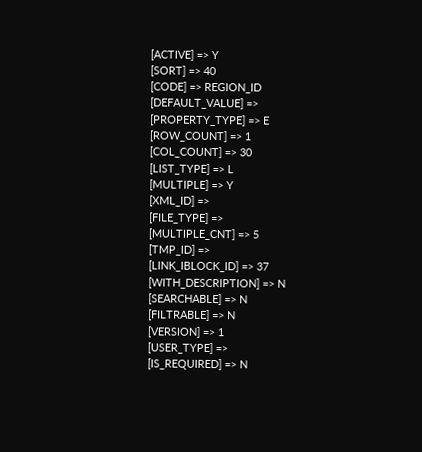[ACTIVE] => Y
[SORT] => 40
[CODE] => REGION_ID
[DEFAULT_VALUE] =>
[PROPERTY_TYPE] => E
[ROW_COUNT] => 1
[COL_COUNT] => 30
[LIST_TYPE] => L
[MULTIPLE] => Y
[XML_ID] =>
[FILE_TYPE] =>
[MULTIPLE_CNT] => 5
[TMP_ID] =>
[LINK_IBLOCK_ID] => 37
[WITH_DESCRIPTION] => N
[SEARCHABLE] => N
[FILTRABLE] => N
[VERSION] => 1
[USER_TYPE] =>
[IS_REQUIRED] => N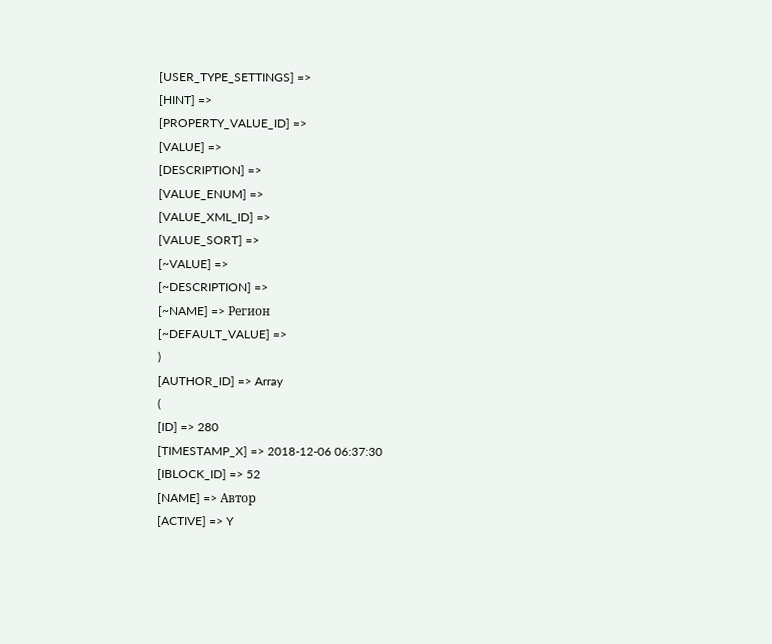[USER_TYPE_SETTINGS] =>
[HINT] =>
[PROPERTY_VALUE_ID] =>
[VALUE] =>
[DESCRIPTION] =>
[VALUE_ENUM] =>
[VALUE_XML_ID] =>
[VALUE_SORT] =>
[~VALUE] =>
[~DESCRIPTION] =>
[~NAME] => Регион
[~DEFAULT_VALUE] =>
)
[AUTHOR_ID] => Array
(
[ID] => 280
[TIMESTAMP_X] => 2018-12-06 06:37:30
[IBLOCK_ID] => 52
[NAME] => Автор
[ACTIVE] => Y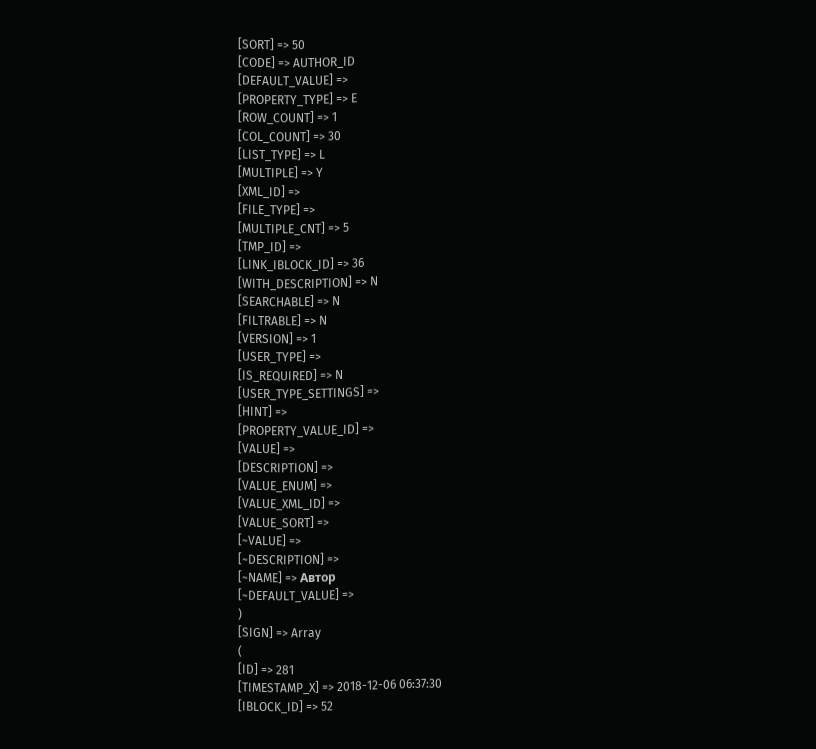[SORT] => 50
[CODE] => AUTHOR_ID
[DEFAULT_VALUE] =>
[PROPERTY_TYPE] => E
[ROW_COUNT] => 1
[COL_COUNT] => 30
[LIST_TYPE] => L
[MULTIPLE] => Y
[XML_ID] =>
[FILE_TYPE] =>
[MULTIPLE_CNT] => 5
[TMP_ID] =>
[LINK_IBLOCK_ID] => 36
[WITH_DESCRIPTION] => N
[SEARCHABLE] => N
[FILTRABLE] => N
[VERSION] => 1
[USER_TYPE] =>
[IS_REQUIRED] => N
[USER_TYPE_SETTINGS] =>
[HINT] =>
[PROPERTY_VALUE_ID] =>
[VALUE] =>
[DESCRIPTION] =>
[VALUE_ENUM] =>
[VALUE_XML_ID] =>
[VALUE_SORT] =>
[~VALUE] =>
[~DESCRIPTION] =>
[~NAME] => Автор
[~DEFAULT_VALUE] =>
)
[SIGN] => Array
(
[ID] => 281
[TIMESTAMP_X] => 2018-12-06 06:37:30
[IBLOCK_ID] => 52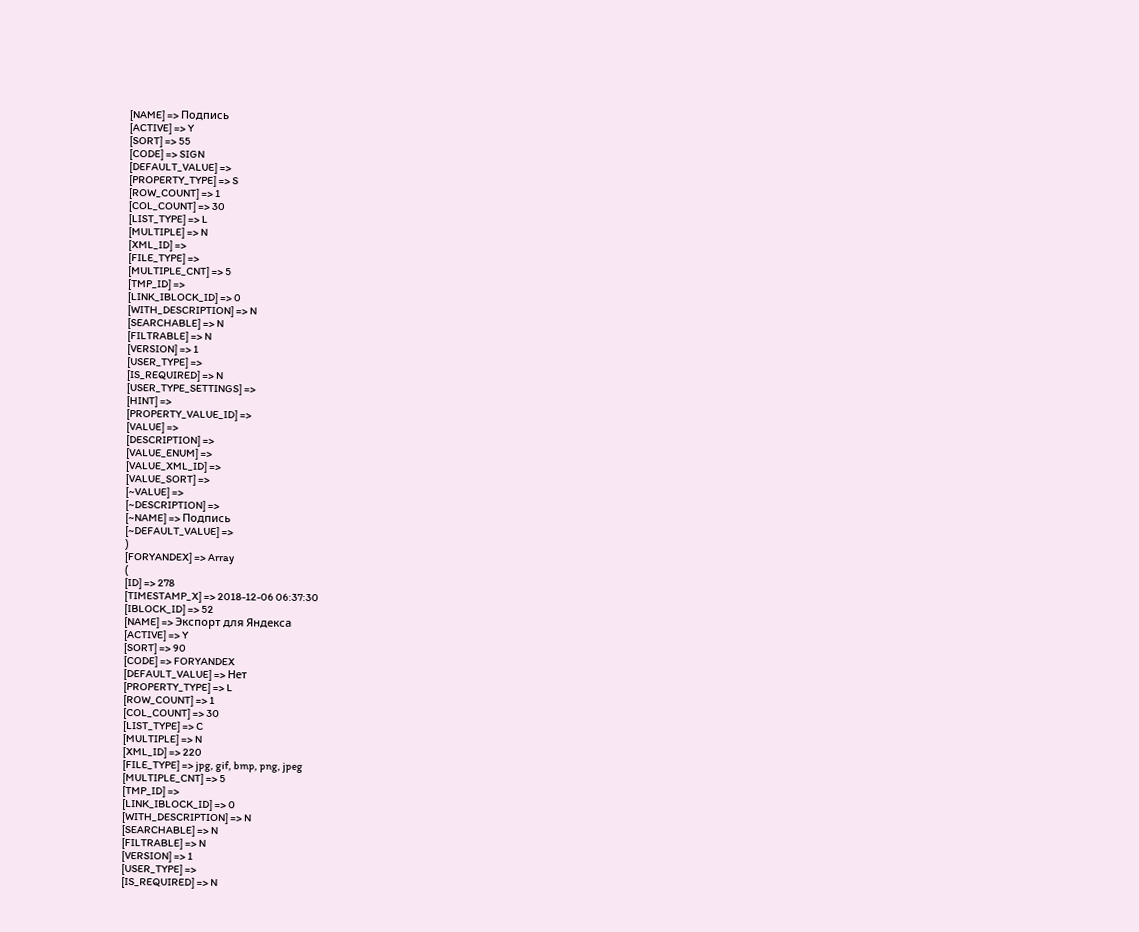[NAME] => Подпись
[ACTIVE] => Y
[SORT] => 55
[CODE] => SIGN
[DEFAULT_VALUE] =>
[PROPERTY_TYPE] => S
[ROW_COUNT] => 1
[COL_COUNT] => 30
[LIST_TYPE] => L
[MULTIPLE] => N
[XML_ID] =>
[FILE_TYPE] =>
[MULTIPLE_CNT] => 5
[TMP_ID] =>
[LINK_IBLOCK_ID] => 0
[WITH_DESCRIPTION] => N
[SEARCHABLE] => N
[FILTRABLE] => N
[VERSION] => 1
[USER_TYPE] =>
[IS_REQUIRED] => N
[USER_TYPE_SETTINGS] =>
[HINT] =>
[PROPERTY_VALUE_ID] =>
[VALUE] =>
[DESCRIPTION] =>
[VALUE_ENUM] =>
[VALUE_XML_ID] =>
[VALUE_SORT] =>
[~VALUE] =>
[~DESCRIPTION] =>
[~NAME] => Подпись
[~DEFAULT_VALUE] =>
)
[FORYANDEX] => Array
(
[ID] => 278
[TIMESTAMP_X] => 2018-12-06 06:37:30
[IBLOCK_ID] => 52
[NAME] => Экспорт для Яндекса
[ACTIVE] => Y
[SORT] => 90
[CODE] => FORYANDEX
[DEFAULT_VALUE] => Нет
[PROPERTY_TYPE] => L
[ROW_COUNT] => 1
[COL_COUNT] => 30
[LIST_TYPE] => C
[MULTIPLE] => N
[XML_ID] => 220
[FILE_TYPE] => jpg, gif, bmp, png, jpeg
[MULTIPLE_CNT] => 5
[TMP_ID] =>
[LINK_IBLOCK_ID] => 0
[WITH_DESCRIPTION] => N
[SEARCHABLE] => N
[FILTRABLE] => N
[VERSION] => 1
[USER_TYPE] =>
[IS_REQUIRED] => N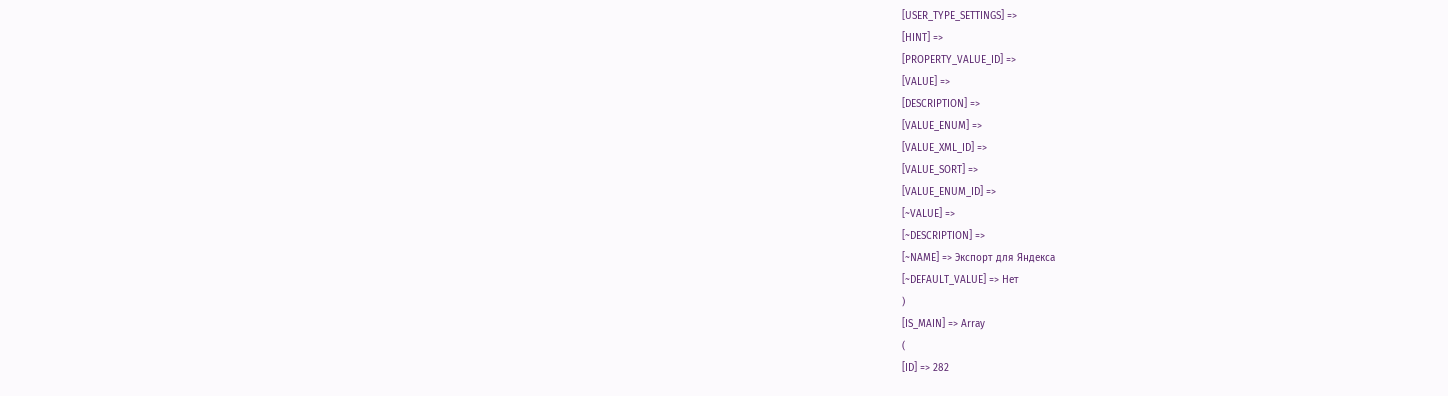[USER_TYPE_SETTINGS] =>
[HINT] =>
[PROPERTY_VALUE_ID] =>
[VALUE] =>
[DESCRIPTION] =>
[VALUE_ENUM] =>
[VALUE_XML_ID] =>
[VALUE_SORT] =>
[VALUE_ENUM_ID] =>
[~VALUE] =>
[~DESCRIPTION] =>
[~NAME] => Экспорт для Яндекса
[~DEFAULT_VALUE] => Нет
)
[IS_MAIN] => Array
(
[ID] => 282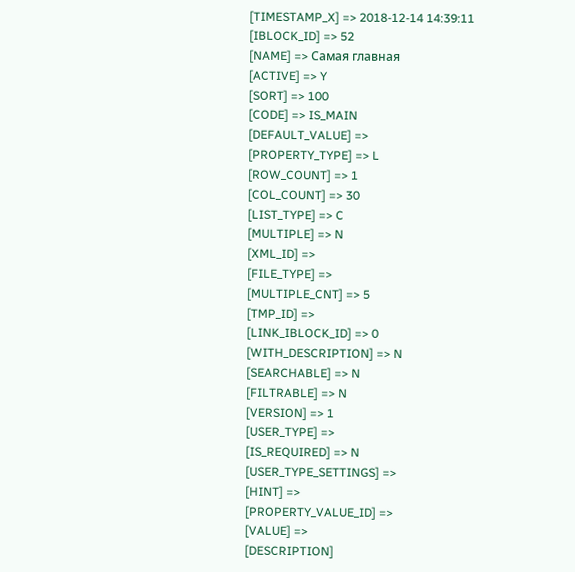[TIMESTAMP_X] => 2018-12-14 14:39:11
[IBLOCK_ID] => 52
[NAME] => Самая главная
[ACTIVE] => Y
[SORT] => 100
[CODE] => IS_MAIN
[DEFAULT_VALUE] =>
[PROPERTY_TYPE] => L
[ROW_COUNT] => 1
[COL_COUNT] => 30
[LIST_TYPE] => C
[MULTIPLE] => N
[XML_ID] =>
[FILE_TYPE] =>
[MULTIPLE_CNT] => 5
[TMP_ID] =>
[LINK_IBLOCK_ID] => 0
[WITH_DESCRIPTION] => N
[SEARCHABLE] => N
[FILTRABLE] => N
[VERSION] => 1
[USER_TYPE] =>
[IS_REQUIRED] => N
[USER_TYPE_SETTINGS] =>
[HINT] =>
[PROPERTY_VALUE_ID] =>
[VALUE] =>
[DESCRIPTION]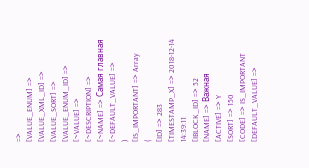=>
[VALUE_ENUM] =>
[VALUE_XML_ID] =>
[VALUE_SORT] =>
[VALUE_ENUM_ID] =>
[~VALUE] =>
[~DESCRIPTION] =>
[~NAME] => Самая главная
[~DEFAULT_VALUE] =>
)
[IS_IMPORTANT] => Array
(
[ID] => 283
[TIMESTAMP_X] => 2018-12-14 14:39:11
[IBLOCK_ID] => 52
[NAME] => Важная
[ACTIVE] => Y
[SORT] => 150
[CODE] => IS_IMPORTANT
[DEFAULT_VALUE] =>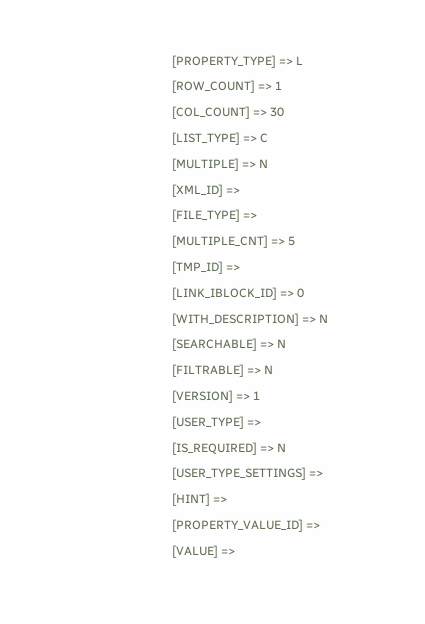[PROPERTY_TYPE] => L
[ROW_COUNT] => 1
[COL_COUNT] => 30
[LIST_TYPE] => C
[MULTIPLE] => N
[XML_ID] =>
[FILE_TYPE] =>
[MULTIPLE_CNT] => 5
[TMP_ID] =>
[LINK_IBLOCK_ID] => 0
[WITH_DESCRIPTION] => N
[SEARCHABLE] => N
[FILTRABLE] => N
[VERSION] => 1
[USER_TYPE] =>
[IS_REQUIRED] => N
[USER_TYPE_SETTINGS] =>
[HINT] =>
[PROPERTY_VALUE_ID] =>
[VALUE] =>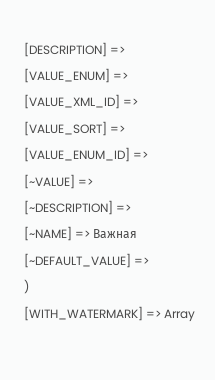[DESCRIPTION] =>
[VALUE_ENUM] =>
[VALUE_XML_ID] =>
[VALUE_SORT] =>
[VALUE_ENUM_ID] =>
[~VALUE] =>
[~DESCRIPTION] =>
[~NAME] => Важная
[~DEFAULT_VALUE] =>
)
[WITH_WATERMARK] => Array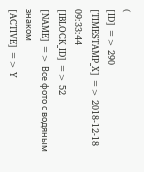(
[ID] => 290
[TIMESTAMP_X] => 2018-12-18 09:33:44
[IBLOCK_ID] => 52
[NAME] => Все фото с водяным знаком
[ACTIVE] => Y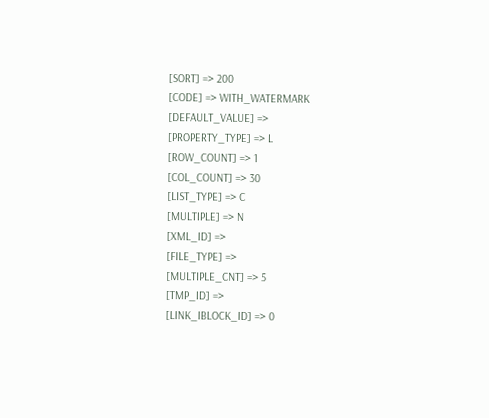[SORT] => 200
[CODE] => WITH_WATERMARK
[DEFAULT_VALUE] =>
[PROPERTY_TYPE] => L
[ROW_COUNT] => 1
[COL_COUNT] => 30
[LIST_TYPE] => C
[MULTIPLE] => N
[XML_ID] =>
[FILE_TYPE] =>
[MULTIPLE_CNT] => 5
[TMP_ID] =>
[LINK_IBLOCK_ID] => 0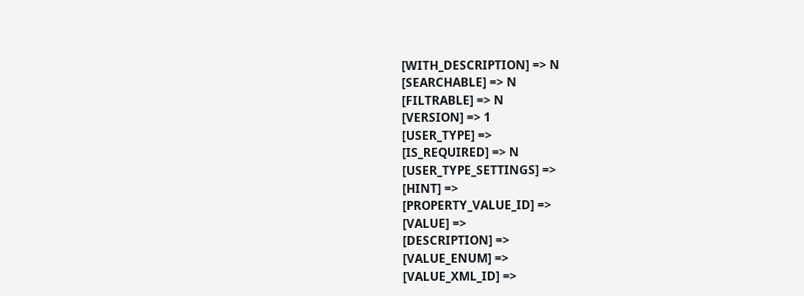[WITH_DESCRIPTION] => N
[SEARCHABLE] => N
[FILTRABLE] => N
[VERSION] => 1
[USER_TYPE] =>
[IS_REQUIRED] => N
[USER_TYPE_SETTINGS] =>
[HINT] =>
[PROPERTY_VALUE_ID] =>
[VALUE] =>
[DESCRIPTION] =>
[VALUE_ENUM] =>
[VALUE_XML_ID] =>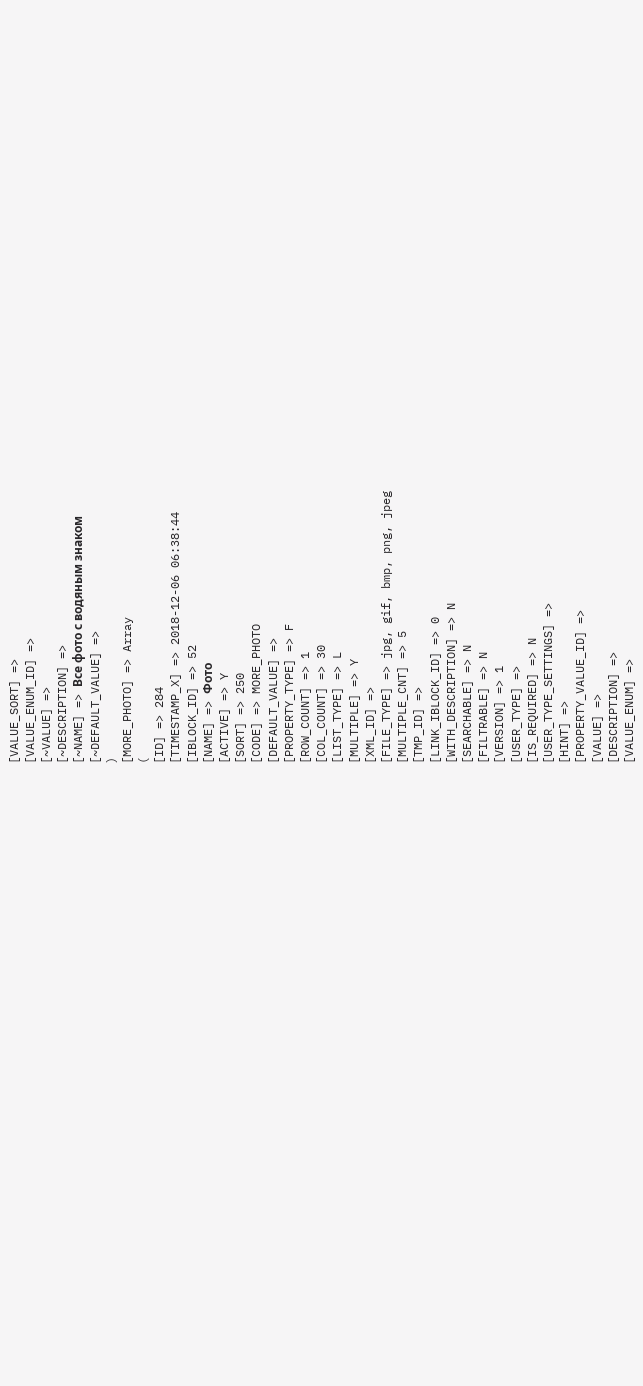[VALUE_SORT] =>
[VALUE_ENUM_ID] =>
[~VALUE] =>
[~DESCRIPTION] =>
[~NAME] => Все фото с водяным знаком
[~DEFAULT_VALUE] =>
)
[MORE_PHOTO] => Array
(
[ID] => 284
[TIMESTAMP_X] => 2018-12-06 06:38:44
[IBLOCK_ID] => 52
[NAME] => Фото
[ACTIVE] => Y
[SORT] => 250
[CODE] => MORE_PHOTO
[DEFAULT_VALUE] =>
[PROPERTY_TYPE] => F
[ROW_COUNT] => 1
[COL_COUNT] => 30
[LIST_TYPE] => L
[MULTIPLE] => Y
[XML_ID] =>
[FILE_TYPE] => jpg, gif, bmp, png, jpeg
[MULTIPLE_CNT] => 5
[TMP_ID] =>
[LINK_IBLOCK_ID] => 0
[WITH_DESCRIPTION] => N
[SEARCHABLE] => N
[FILTRABLE] => N
[VERSION] => 1
[USER_TYPE] =>
[IS_REQUIRED] => N
[USER_TYPE_SETTINGS] =>
[HINT] =>
[PROPERTY_VALUE_ID] =>
[VALUE] =>
[DESCRIPTION] =>
[VALUE_ENUM] =>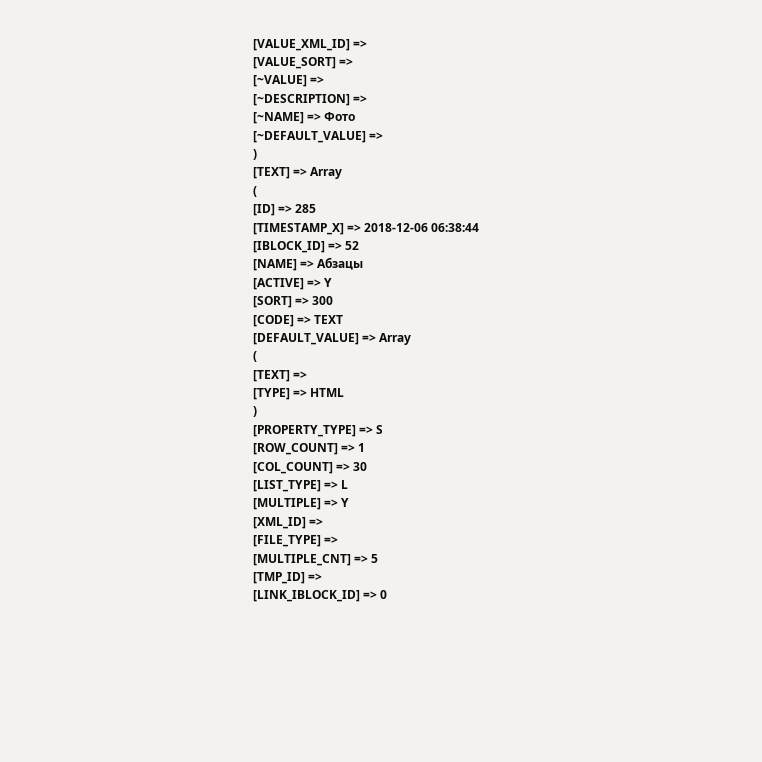[VALUE_XML_ID] =>
[VALUE_SORT] =>
[~VALUE] =>
[~DESCRIPTION] =>
[~NAME] => Фото
[~DEFAULT_VALUE] =>
)
[TEXT] => Array
(
[ID] => 285
[TIMESTAMP_X] => 2018-12-06 06:38:44
[IBLOCK_ID] => 52
[NAME] => Абзацы
[ACTIVE] => Y
[SORT] => 300
[CODE] => TEXT
[DEFAULT_VALUE] => Array
(
[TEXT] =>
[TYPE] => HTML
)
[PROPERTY_TYPE] => S
[ROW_COUNT] => 1
[COL_COUNT] => 30
[LIST_TYPE] => L
[MULTIPLE] => Y
[XML_ID] =>
[FILE_TYPE] =>
[MULTIPLE_CNT] => 5
[TMP_ID] =>
[LINK_IBLOCK_ID] => 0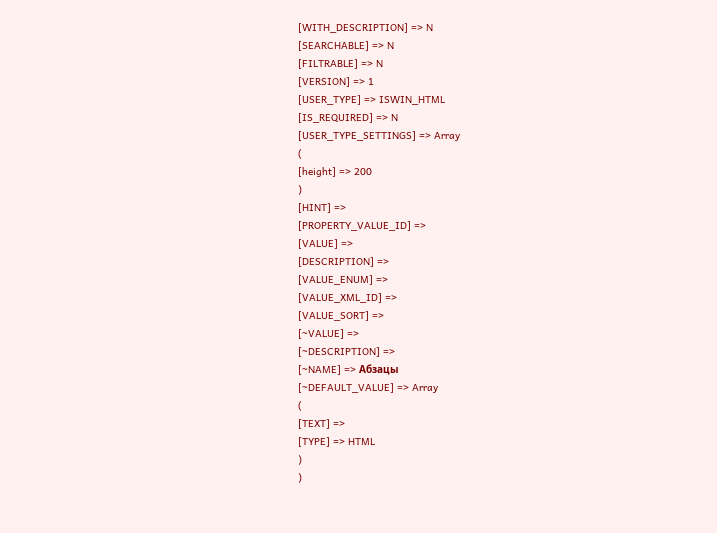[WITH_DESCRIPTION] => N
[SEARCHABLE] => N
[FILTRABLE] => N
[VERSION] => 1
[USER_TYPE] => ISWIN_HTML
[IS_REQUIRED] => N
[USER_TYPE_SETTINGS] => Array
(
[height] => 200
)
[HINT] =>
[PROPERTY_VALUE_ID] =>
[VALUE] =>
[DESCRIPTION] =>
[VALUE_ENUM] =>
[VALUE_XML_ID] =>
[VALUE_SORT] =>
[~VALUE] =>
[~DESCRIPTION] =>
[~NAME] => Абзацы
[~DEFAULT_VALUE] => Array
(
[TEXT] =>
[TYPE] => HTML
)
)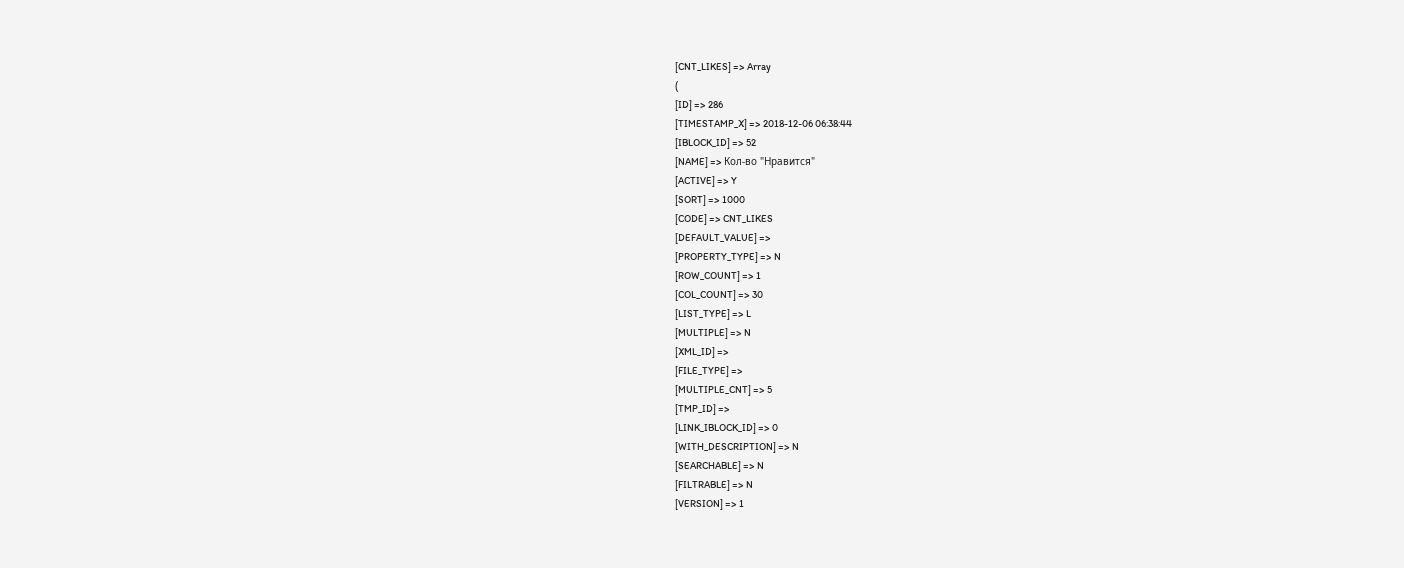[CNT_LIKES] => Array
(
[ID] => 286
[TIMESTAMP_X] => 2018-12-06 06:38:44
[IBLOCK_ID] => 52
[NAME] => Кол-во "Нравится"
[ACTIVE] => Y
[SORT] => 1000
[CODE] => CNT_LIKES
[DEFAULT_VALUE] =>
[PROPERTY_TYPE] => N
[ROW_COUNT] => 1
[COL_COUNT] => 30
[LIST_TYPE] => L
[MULTIPLE] => N
[XML_ID] =>
[FILE_TYPE] =>
[MULTIPLE_CNT] => 5
[TMP_ID] =>
[LINK_IBLOCK_ID] => 0
[WITH_DESCRIPTION] => N
[SEARCHABLE] => N
[FILTRABLE] => N
[VERSION] => 1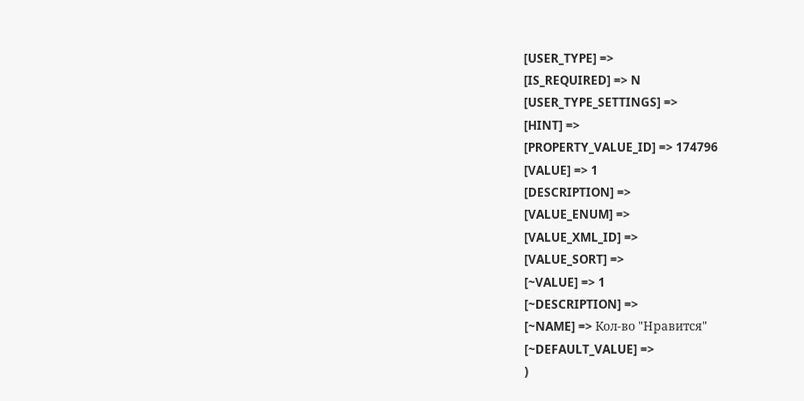[USER_TYPE] =>
[IS_REQUIRED] => N
[USER_TYPE_SETTINGS] =>
[HINT] =>
[PROPERTY_VALUE_ID] => 174796
[VALUE] => 1
[DESCRIPTION] =>
[VALUE_ENUM] =>
[VALUE_XML_ID] =>
[VALUE_SORT] =>
[~VALUE] => 1
[~DESCRIPTION] =>
[~NAME] => Кол-во "Нравится"
[~DEFAULT_VALUE] =>
)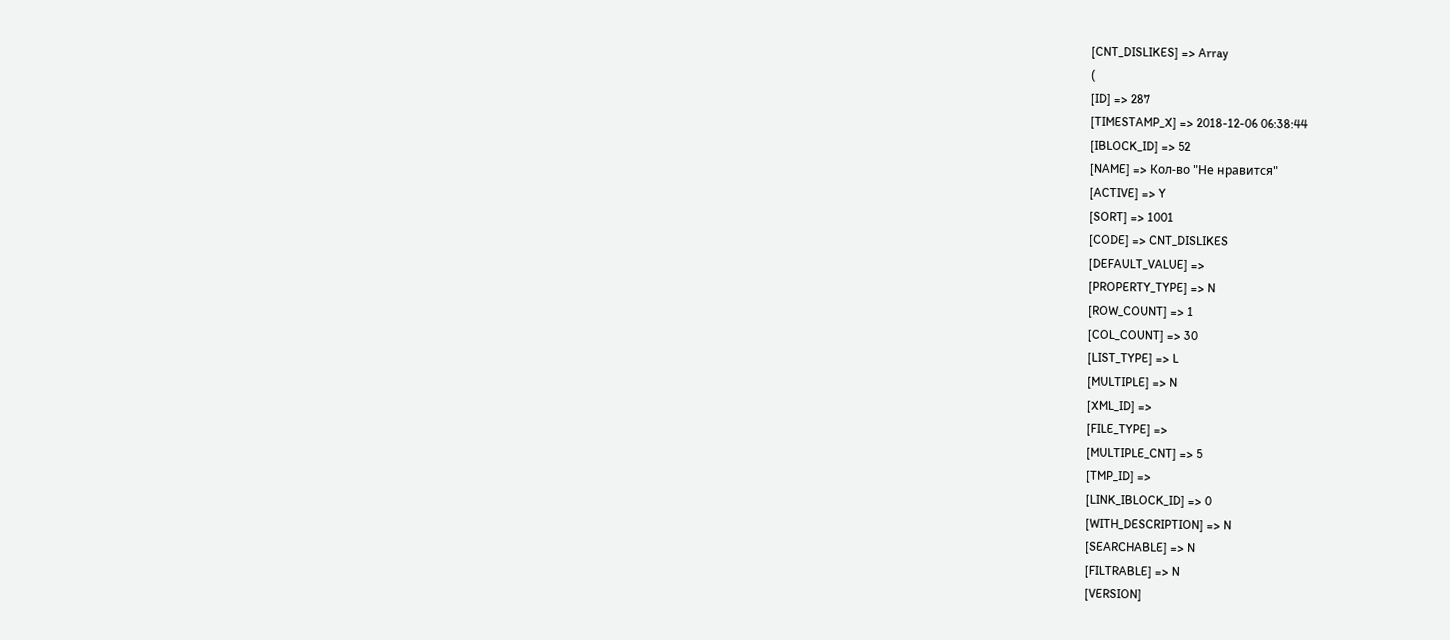[CNT_DISLIKES] => Array
(
[ID] => 287
[TIMESTAMP_X] => 2018-12-06 06:38:44
[IBLOCK_ID] => 52
[NAME] => Кол-во "Не нравится"
[ACTIVE] => Y
[SORT] => 1001
[CODE] => CNT_DISLIKES
[DEFAULT_VALUE] =>
[PROPERTY_TYPE] => N
[ROW_COUNT] => 1
[COL_COUNT] => 30
[LIST_TYPE] => L
[MULTIPLE] => N
[XML_ID] =>
[FILE_TYPE] =>
[MULTIPLE_CNT] => 5
[TMP_ID] =>
[LINK_IBLOCK_ID] => 0
[WITH_DESCRIPTION] => N
[SEARCHABLE] => N
[FILTRABLE] => N
[VERSION]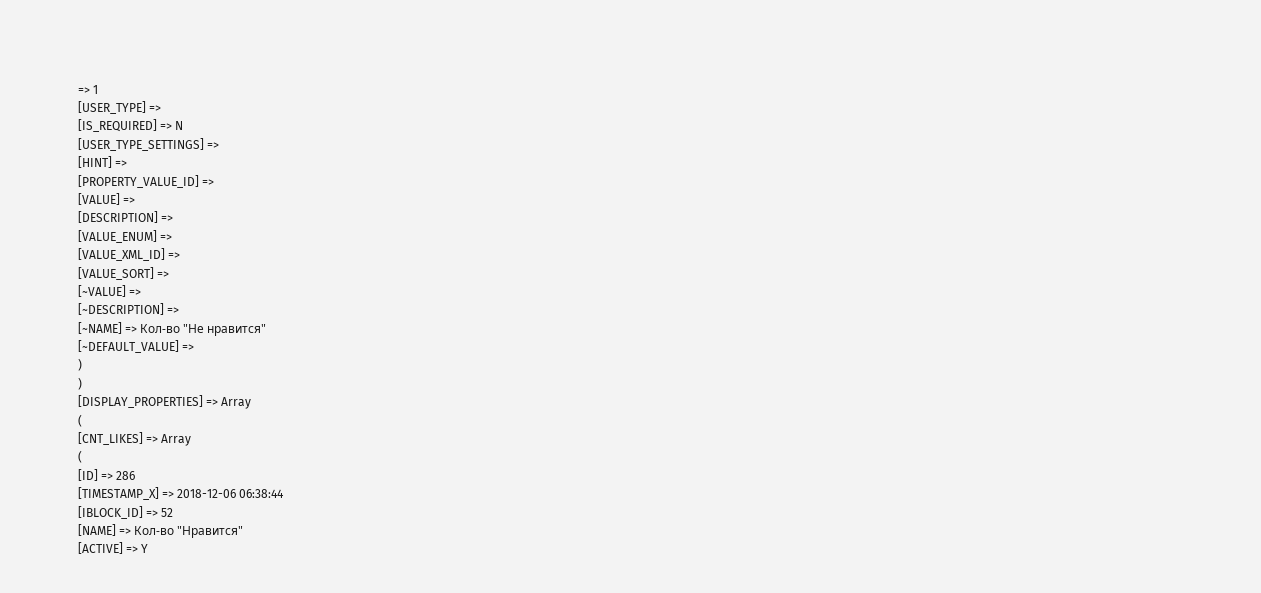=> 1
[USER_TYPE] =>
[IS_REQUIRED] => N
[USER_TYPE_SETTINGS] =>
[HINT] =>
[PROPERTY_VALUE_ID] =>
[VALUE] =>
[DESCRIPTION] =>
[VALUE_ENUM] =>
[VALUE_XML_ID] =>
[VALUE_SORT] =>
[~VALUE] =>
[~DESCRIPTION] =>
[~NAME] => Кол-во "Не нравится"
[~DEFAULT_VALUE] =>
)
)
[DISPLAY_PROPERTIES] => Array
(
[CNT_LIKES] => Array
(
[ID] => 286
[TIMESTAMP_X] => 2018-12-06 06:38:44
[IBLOCK_ID] => 52
[NAME] => Кол-во "Нравится"
[ACTIVE] => Y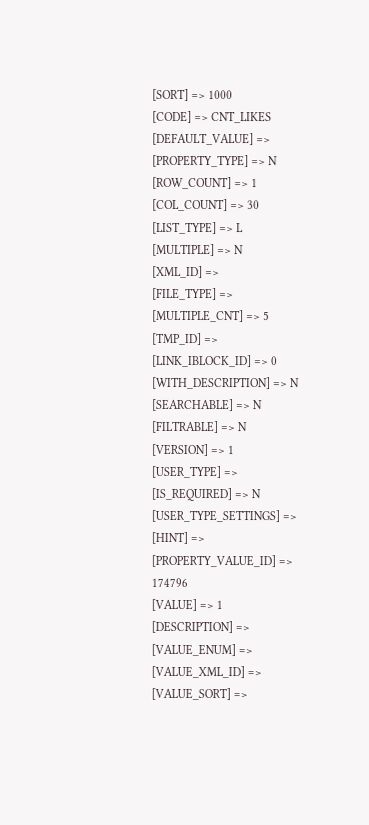[SORT] => 1000
[CODE] => CNT_LIKES
[DEFAULT_VALUE] =>
[PROPERTY_TYPE] => N
[ROW_COUNT] => 1
[COL_COUNT] => 30
[LIST_TYPE] => L
[MULTIPLE] => N
[XML_ID] =>
[FILE_TYPE] =>
[MULTIPLE_CNT] => 5
[TMP_ID] =>
[LINK_IBLOCK_ID] => 0
[WITH_DESCRIPTION] => N
[SEARCHABLE] => N
[FILTRABLE] => N
[VERSION] => 1
[USER_TYPE] =>
[IS_REQUIRED] => N
[USER_TYPE_SETTINGS] =>
[HINT] =>
[PROPERTY_VALUE_ID] => 174796
[VALUE] => 1
[DESCRIPTION] =>
[VALUE_ENUM] =>
[VALUE_XML_ID] =>
[VALUE_SORT] =>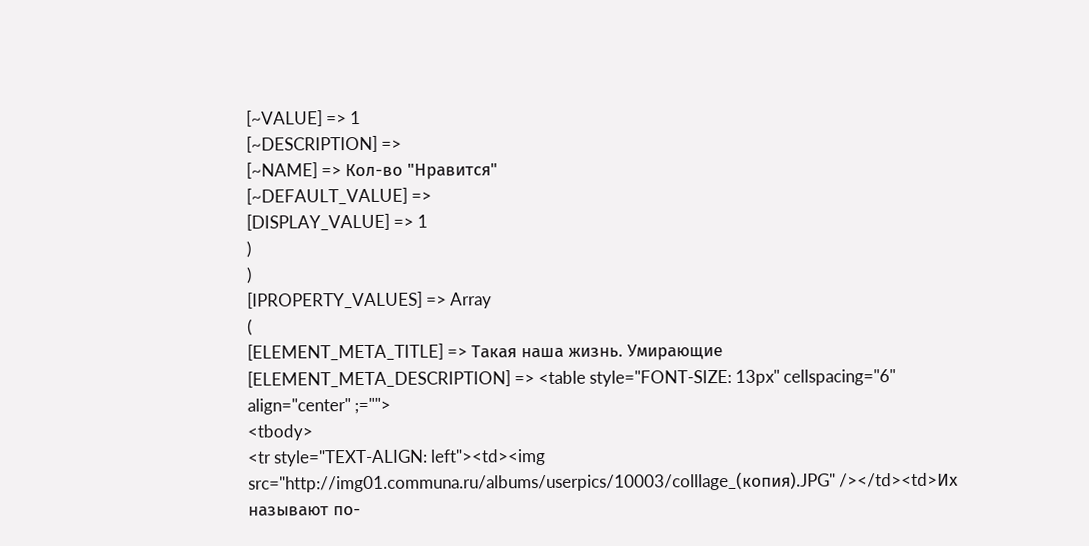[~VALUE] => 1
[~DESCRIPTION] =>
[~NAME] => Кол-во "Нравится"
[~DEFAULT_VALUE] =>
[DISPLAY_VALUE] => 1
)
)
[IPROPERTY_VALUES] => Array
(
[ELEMENT_META_TITLE] => Такая наша жизнь. Умирающие
[ELEMENT_META_DESCRIPTION] => <table style="FONT-SIZE: 13px" cellspacing="6" align="center" ;="">
<tbody>
<tr style="TEXT-ALIGN: left"><td><img src="http://img01.communa.ru/albums/userpics/10003/colllage_(копия).JPG" /></td><td>Их называют по-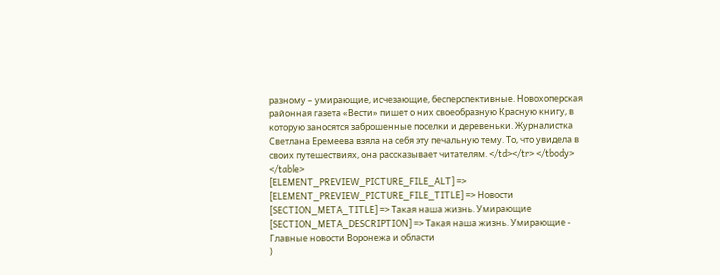разному – умирающие, исчезающие, бесперспективные. Новохоперская районная газета «Вести» пишет о них своеобразную Красную книгу, в которую заносятся заброшенные поселки и деревеньки. Журналистка Светлана Еремеева взяла на себя эту печальную тему. То, что увидела в своих путешествиях, она рассказывает читателям. </td></tr> </tbody>
</table>
[ELEMENT_PREVIEW_PICTURE_FILE_ALT] =>
[ELEMENT_PREVIEW_PICTURE_FILE_TITLE] => Новости
[SECTION_META_TITLE] => Такая наша жизнь. Умирающие
[SECTION_META_DESCRIPTION] => Такая наша жизнь. Умирающие - Главные новости Воронежа и области
)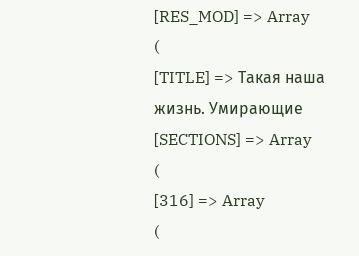[RES_MOD] => Array
(
[TITLE] => Такая наша жизнь. Умирающие
[SECTIONS] => Array
(
[316] => Array
(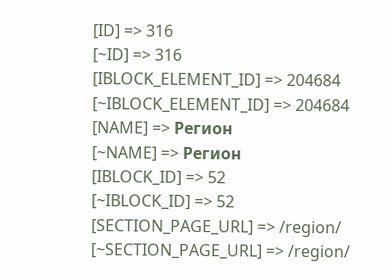[ID] => 316
[~ID] => 316
[IBLOCK_ELEMENT_ID] => 204684
[~IBLOCK_ELEMENT_ID] => 204684
[NAME] => Регион
[~NAME] => Регион
[IBLOCK_ID] => 52
[~IBLOCK_ID] => 52
[SECTION_PAGE_URL] => /region/
[~SECTION_PAGE_URL] => /region/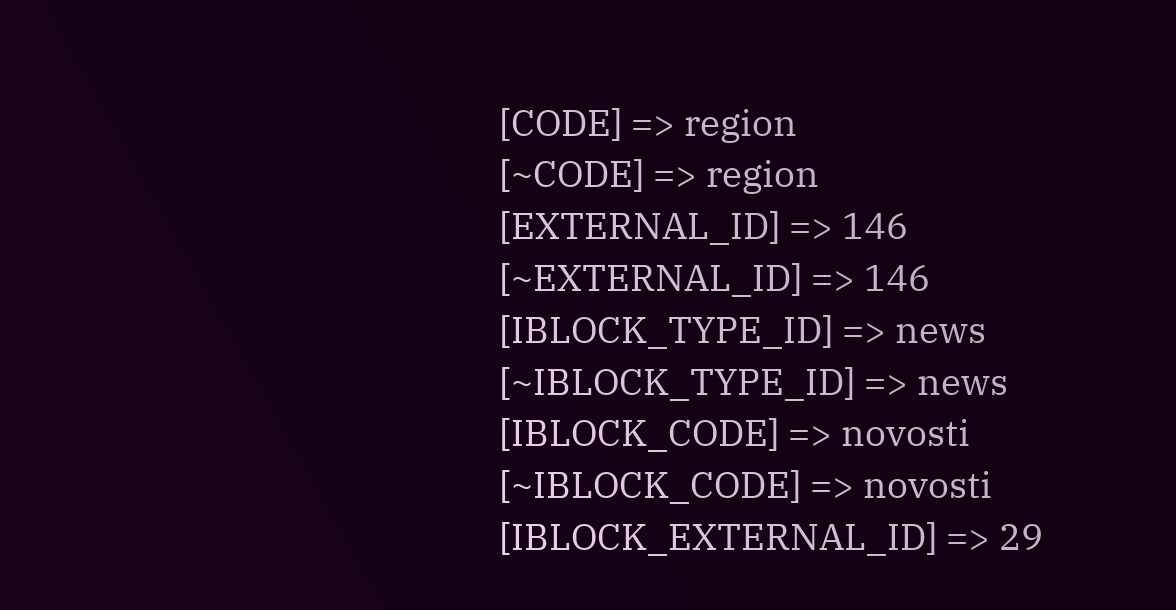[CODE] => region
[~CODE] => region
[EXTERNAL_ID] => 146
[~EXTERNAL_ID] => 146
[IBLOCK_TYPE_ID] => news
[~IBLOCK_TYPE_ID] => news
[IBLOCK_CODE] => novosti
[~IBLOCK_CODE] => novosti
[IBLOCK_EXTERNAL_ID] => 29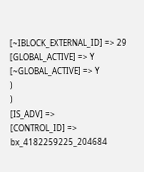[~IBLOCK_EXTERNAL_ID] => 29
[GLOBAL_ACTIVE] => Y
[~GLOBAL_ACTIVE] => Y
)
)
[IS_ADV] =>
[CONTROL_ID] => bx_4182259225_204684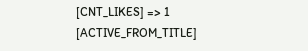[CNT_LIKES] => 1
[ACTIVE_FROM_TITLE]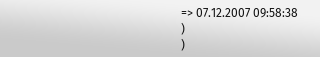=> 07.12.2007 09:58:38
)
)